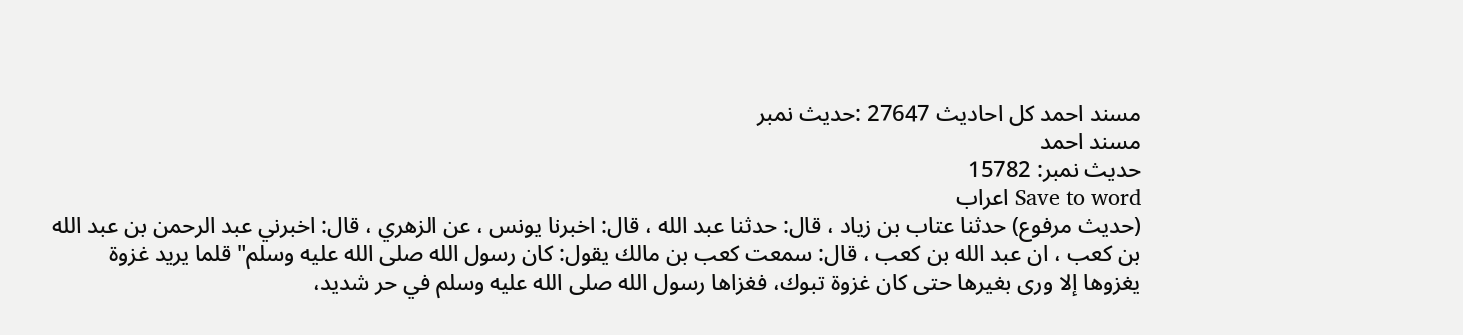مسند احمد کل احادیث 27647 :حدیث نمبر
مسند احمد
حدیث نمبر: 15782
Save to word اعراب
(حديث مرفوع) حدثنا عتاب بن زياد ، قال: حدثنا عبد الله ، قال: اخبرنا يونس ، عن الزهري ، قال: اخبرني عبد الرحمن بن عبد الله بن كعب ، ان عبد الله بن كعب ، قال: سمعت كعب بن مالك يقول: كان رسول الله صلى الله عليه وسلم" قلما يريد غزوة يغزوها إلا ورى بغيرها حتى كان غزوة تبوك، فغزاها رسول الله صلى الله عليه وسلم في حر شديد،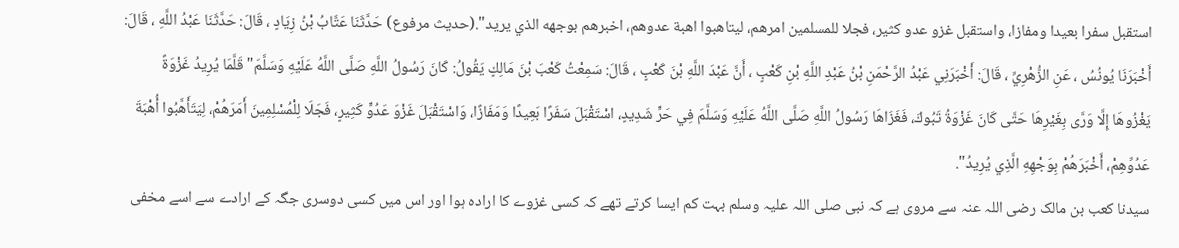استقبل سفرا بعيدا ومفازا، واستقبل غزو عدو كثير، فجلا للمسلمين امرهم، ليتاهبوا اهبة عدوهم، اخبرهم بوجهه الذي يريد".(حديث مرفوع) حَدَّثَنَا عَتَّابُ بْنُ زِيَادٍ ، قَالَ: حَدَّثَنَا عَبْدُ اللَّهِ ، قَالَ: أَخْبَرَنَا يُونُسُ ، عَنِ الزُّهْرِيِّ ، قَالَ: أَخْبَرَنِي عَبْدُ الرَّحْمَنِ بْنُ عَبْدِ اللَّهِ بْنِ كَعْبٍ ، أَنَّ عَبْدَ اللَّهِ بْنَ كَعْبٍ ، قَالَ: سَمِعْتُ كَعْبَ بْنَ مَالِكٍ يَقُولُ: كَانَ رَسُولُ اللَّهِ صَلَّى اللَّهُ عَلَيْهِ وَسَلَّمَ" قَلَّمَا يُرِيدُ غَزْوَةً يَغْزُوهَا إِلَّا وَرَّى بِغَيْرِهَا حَتَّى كَانَ غَزْوَةُ تَبُوكَ، فَغَزَاهَا رَسُولُ اللَّهِ صَلَّى اللَّهُ عَلَيْهِ وَسَلَّمَ فِي حَرٍّ شَدِيدٍ، اسْتَقْبَلَ سَفَرًا بَعِيدًا وَمَفَازًا، وَاسْتَقْبَلَ غَزْوَ عَدُوٍّ كَثِيرٍ، فَجَلَا لِلْمُسْلِمِينَ أَمَرَهُمْ، لِيَتَأَهَّبُوا أُهْبَةَ عَدُوِّهِمْ، أَخْبَرَهُمْ بِوَجْهِهِ الَّذِي يُرِيدُ".
سیدنا کعب بن مالک رضی اللہ عنہ سے مروی ہے کہ نبی صلی اللہ علیہ وسلم بہت کم ایسا کرتے تھے کہ کسی غزوے کا ارادہ ہوا اور اس میں کسی دوسری جگہ کے ارادے سے اسے مخفی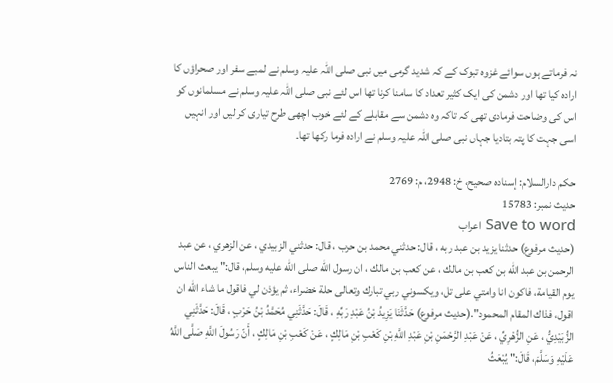نہ فرماتے ہوں سوائے غزوہ تبوک کے کہ شدید گرمی میں نبی صلی اللہ علیہ وسلم نے لمبے سفر اور صحراؤں کا ارادہ کیا تھا اور دشمن کی ایک کثیر تعداد کا سامنا کرنا تھا اس لئے نبی صلی اللہ علیہ وسلم نے مسلمانوں کو اس کی وضاحت فرمادی تھی کہ تاکہ وہ دشمن سے مقابلے کے لئے خوب اچھی طرح تیاری کر لیں اور انہیں اسی جہت کا پتہ بتادیا جہاں نبی صلی اللہ علیہ وسلم نے ارادہ فرما رکھا تھا۔

حكم دارالسلام: إسناده صحيح، خ: 2948، م: 2769
حدیث نمبر: 15783
Save to word اعراب
(حديث مرفوع) حدثنا يزيد بن عبد ربه ، قال: حدثني محمد بن حرب ، قال: حدثني الزبيدي ، عن الزهري ، عن عبد الرحمن بن عبد الله بن كعب بن مالك ، عن كعب بن مالك ، ان رسول الله صلى الله عليه وسلم، قال:" يبعث الناس يوم القيامة، فاكون انا وامتي على تل، ويكسوني ربي تبارك وتعالى حلة خضراء، ثم يؤذن لي فاقول ما شاء الله ان اقول، فذاك المقام المحمود".(حديث مرفوع) حَدَّثَنَا يَزِيدُ بْنُ عَبْدِ رَبِّهِ ، قَالَ: حَدَّثَنِي مُحَمَّدُ بْنُ حَرْبٍ ، قَالَ: حَدَّثَنِي الزُّبَيْدِيُّ ، عَنِ الزُّهْرِيِّ ، عَنْ عَبْدِ الرَّحْمَنِ بْنِ عَبْدِ اللَّهِ بْنِ كَعْبِ بْنِ مَالِكٍ ، عَنْ كَعْبِ بْنِ مَالِكٍ ، أَنّ رَسُولَ اللَّهِ صَلَّى اللَّهُ عَلَيْهِ وَسَلَّمَ، قَالَ:" يُبْعَثُ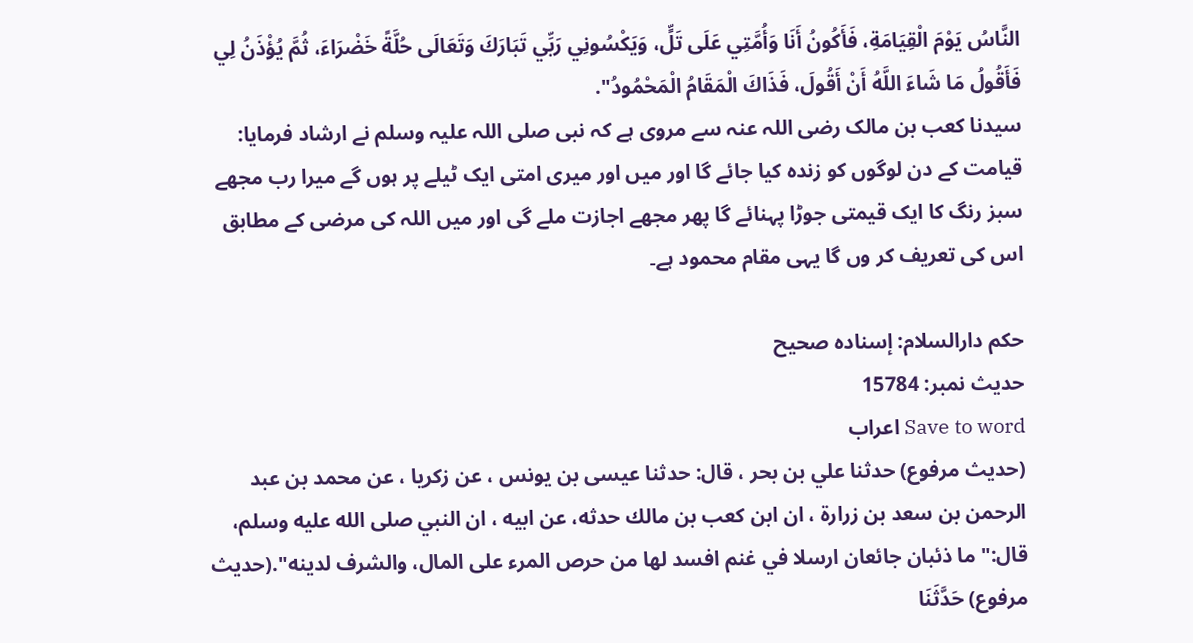النَّاسُ يَوْمَ الْقِيَامَةِ، فَأَكُونُ أَنَا وَأُمَّتِي عَلَى تَلٍّ، وَيَكْسُونِي رَبِّي تَبَارَكَ وَتَعَالَى حُلَّةً خَضْرَاءَ، ثُمَّ يُؤْذَنُ لِي فَأَقُولُ مَا شَاءَ اللَّهُ أَنْ أَقُولَ، فَذَاكَ الْمَقَامُ الْمَحْمُودُ".
سیدنا کعب بن مالک رضی اللہ عنہ سے مروی ہے کہ نبی صلی اللہ علیہ وسلم نے ارشاد فرمایا: قیامت کے دن لوگوں کو زندہ کیا جائے گا اور میں اور میری امتی ایک ٹیلے پر ہوں گے میرا رب مجھے سبز رنگ کا ایک قیمتی جوڑا پہنائے گا پھر مجھے اجازت ملے گی اور میں اللہ کی مرضی کے مطابق اس کی تعریف کر وں گا یہی مقام محمود ہے۔

حكم دارالسلام: إسناده صحيح
حدیث نمبر: 15784
Save to word اعراب
(حديث مرفوع) حدثنا علي بن بحر ، قال: حدثنا عيسى بن يونس ، عن زكريا ، عن محمد بن عبد الرحمن بن سعد بن زرارة ، ان ابن كعب بن مالك حدثه، عن ابيه ، ان النبي صلى الله عليه وسلم، قال:" ما ذئبان جائعان ارسلا في غنم افسد لها من حرص المرء على المال، والشرف لدينه".(حديث مرفوع) حَدَّثَنَا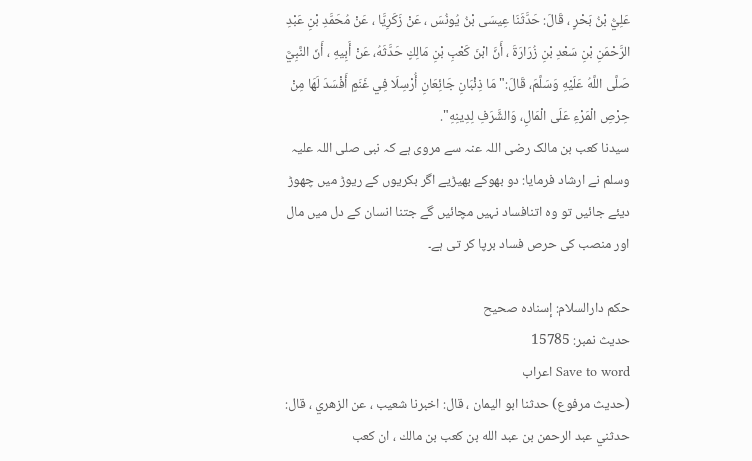عَلِيُّ بْنُ بَحْرٍ ، قَالَ: حَدَّثَنَا عِيسَى بْنُ يُونُسَ ، عَنْ زَكَرِيَّا ، عَنْ مُحَمَّدِ بْنِ عَبْدِ الرَّحْمَنِ بْنِ سَعْدِ بْنِ زُرَارَةَ ، أَنَّ ابْنَ كَعْبِ بْنِ مَالِكٍ حَدَّثَهُ، عَنْ أَبِيهِ ، أَنّ النَّبِيَّ صَلَّى اللَّهُ عَلَيْهِ وَسَلَّمَ، قَالَ:" مَا ذِئْبَانِ جَائِعَانِ أُرْسِلَا فِي غَنَمٍ أَفْسَدَ لَهَا مِنْ حِرْصِ الْمَرْءِ عَلَى الْمَالِ، وَالشَّرَفِ لِدِينِهِ".
سیدنا کعب بن مالک رضی اللہ عنہ سے مروی ہے کہ نبی صلی اللہ علیہ وسلم نے ارشاد فرمایا: دو بھوکے بھیڑیے اگر بکریوں کے ریوڑ میں چھوڑ دیئے جائیں تو وہ اتنافساد نہیں مچائیں گے جتنا انسان کے دل میں مال اور منصب کی حرص فساد برپا کر تی ہے۔

حكم دارالسلام: إسناده صحيح
حدیث نمبر: 15785
Save to word اعراب
(حديث مرفوع) حدثنا ابو اليمان ، قال: اخبرنا شعيب ، عن الزهري ، قال: حدثني عبد الرحمن بن عبد الله بن كعب بن مالك ، ان كعب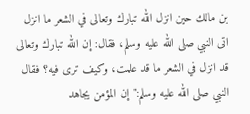بن مالك حين انزل الله تبارك وتعالى في الشعر ما انزل اتى النبي صلى الله عليه وسلم، فقال: إن الله تبارك وتعالى قد انزل في الشعر ما قد علمت، وكيف ترى فيه؟ فقال النبي صلى الله عليه وسلم:" إن المؤمن يجاهد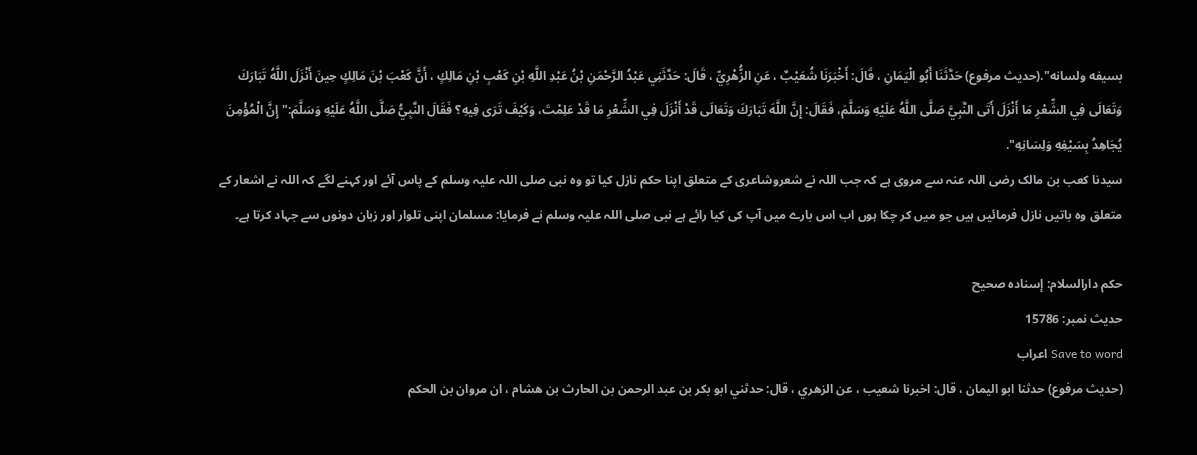بسيفه ولسانه".(حديث مرفوع) حَدَّثَنَا أَبُو الْيَمَانِ ، قَالَ: أَخْبَرَنَا شُعَيْبٌ ، عَنِ الزُّهْرِيِّ ، قَالَ: حَدَّثَنِي عَبْدُ الرَّحْمَنِ بْنُ عَبْدِ اللَّهِ بْنِ كَعْبِ بْنِ مَالِكٍ ، أَنَّ كَعْبَ بْنَ مَالِكٍ حِينَ أَنْزَلَ اللَّهُ تَبَارَكَ وَتَعَالَى فِي الشِّعْرِ مَا أَنْزَلَ أَتَى النَّبِيَّ صَلَّى اللَّهُ عَلَيْهِ وَسَلَّمَ، فَقَالَ: إِنَّ اللَّهَ تَبَارَكَ وَتَعَالَى قَدْ أَنْزَلَ فِي الشِّعْرِ مَا قَدْ عَلِمْتَ، وَكَيْفَ تَرَى فِيهِ؟ فَقَالَ النَّبِيُّ صَلَّى اللَّهُ عَلَيْهِ وَسَلَّمَ:" إِنَّ الْمُؤْمِنَ يُجَاهِدُ بِسَيْفِهِ وَلِسَانِهِ".
سیدنا کعب بن مالک رضی اللہ عنہ سے مروی ہے کہ جب اللہ نے شعروشاعری کے متعلق اپنا حکم نازل کیا تو وہ نبی صلی اللہ علیہ وسلم کے پاس آئے اور کہنے لگے کہ اللہ نے اشعار کے متعلق وہ باتیں نازل فرمائیں ہیں جو میں کر چکا ہوں اب اس بارے میں آپ کی کیا رائے ہے نبی صلی اللہ علیہ وسلم نے فرمایا: مسلمان اپنی تلوار اور زبان دونوں سے جہاد کرتا ہے۔

حكم دارالسلام: إسناده صحيح
حدیث نمبر: 15786
Save to word اعراب
(حديث مرفوع) حدثنا ابو اليمان ، قال: اخبرنا شعيب ، عن الزهري ، قال: حدثني ابو بكر بن عبد الرحمن بن الحارث بن هشام ، ان مروان بن الحكم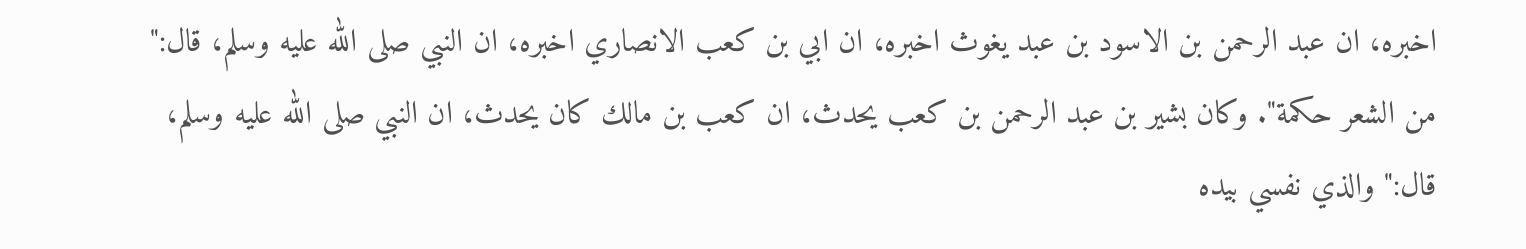اخبره، ان عبد الرحمن بن الاسود بن عبد يغوث اخبره، ان ابي بن كعب الانصاري اخبره، ان النبي صلى الله عليه وسلم، قال:" من الشعر حكمة". وكان بشير بن عبد الرحمن بن كعب يحدث، ان كعب بن مالك كان يحدث، ان النبي صلى الله عليه وسلم، قال:" والذي نفسي بيده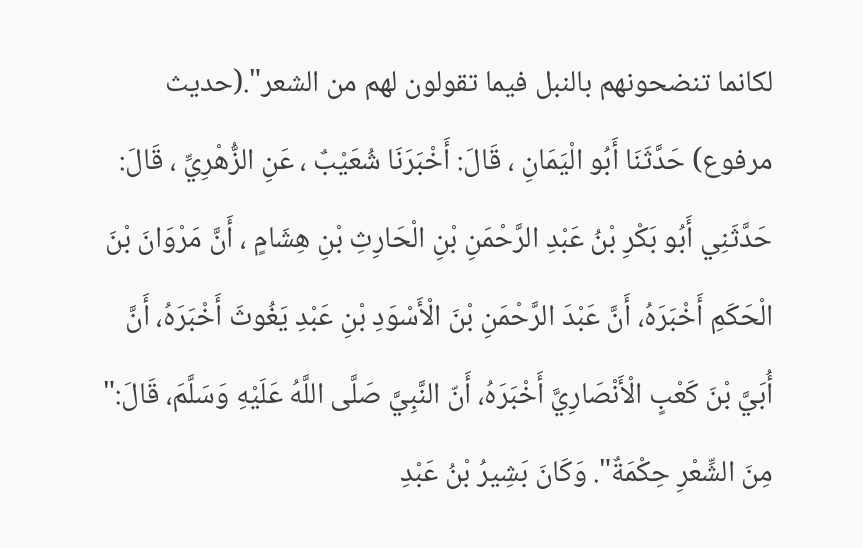لكانما تنضحونهم بالنبل فيما تقولون لهم من الشعر".(حديث مرفوع) حَدَّثَنَا أَبُو الْيَمَانِ ، قَالَ: أَخْبَرَنَا شُعَيْبٌ ، عَنِ الزُّهْرِيِّ ، قَالَ: حَدَّثَنِي أَبُو بَكْرِ بْنُ عَبْدِ الرَّحْمَنِ بْنِ الْحَارِثِ بْنِ هِشَامٍ ، أَنَّ مَرْوَانَ بْنَ الْحَكَمِ أَخْبَرَهُ، أَنَّ عَبْدَ الرَّحْمَنِ بْنَ الْأَسْوَدِ بْنِ عَبْدِ يَغُوثَ أَخْبَرَهُ، أَنَّ أُبَيَّ بْنَ كَعْبٍ الْأَنْصَارِيَّ أَخْبَرَهُ، أَنّ النَّبِيَّ صَلَّى اللَّهُ عَلَيْهِ وَسَلَّمَ، قَالَ:" مِنَ الشِّعْرِ حِكْمَةٌ". وَكَانَ بَشِيرُ بْنُ عَبْدِ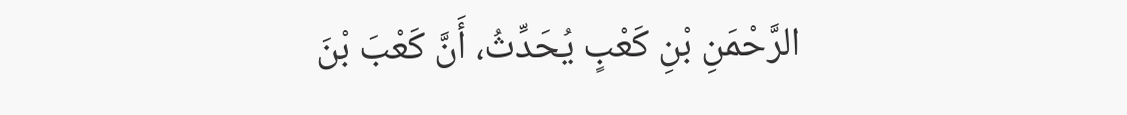الرَّحْمَنِ بْنِ كَعْبٍ يُحَدِّثُ، أَنَّ كَعْبَ بْنَ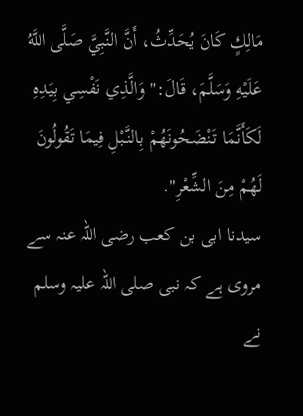مَالِكٍ كَانَ يُحَدِّثُ، أَنَّ النَّبِيَّ صَلَّى اللَّهُ عَلَيْهِ وَسَلَّمَ، قَالَ:" وَالَّذِي نَفْسِي بِيَدِهِ لَكَأَنَّمَا تَنْضَحُونَهُمْ بِالنَّبْلِ فِيمَا تَقُولُونَ لَهُمْ مِنَ الشِّعْرِ".
سیدنا ابی بن کعب رضی اللہ عنہ سے مروی ہے کہ نبی صلی اللہ علیہ وسلم نے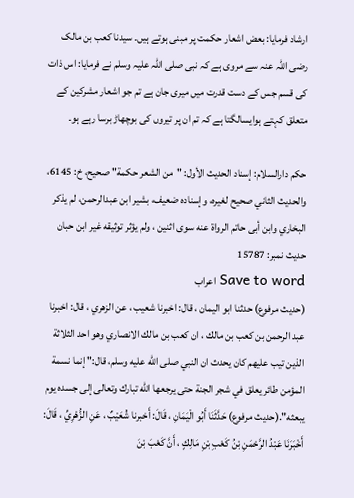ارشاد فرمایا: بعض اشعار حکمت پر مبنی ہوتے ہیں۔ سیدنا کعب بن مالک رضی اللہ عنہ سے مروی ہے کہ نبی صلی اللہ علیہ وسلم نے فرمایا: اس ذات کی قسم جس کے دست قدرت میں میری جان ہے تم جو اشعار مشرکین کے متعلق کہتے ہوایسالگتا ہے کہ تم ان پر تیروں کی بوچھاڑ برسا رہے ہو۔

حكم دارالسلام: إسناد الحديث الأول: "من الشعر حكمة" صحيح، خ: 6145، والحديث الثاني صحيح لغيره، وإسناده ضعيف، بشير ابن عبدالرحمن، لم يذكر البخاري وابن أبى حاتم الرواة عنه سوى اثنين ، ولم يؤثر توثيقه غير ابن حبان
حدیث نمبر: 15787
Save to word اعراب
(حديث مرفوع) حدثنا ابو اليمان ، قال: اخبرنا شعيب ، عن الزهري ، قال: اخبرنا عبد الرحمن بن كعب بن مالك ، ان كعب بن مالك الانصاري وهو احد الثلاثة الذين تيب عليهم كان يحدث ان النبي صلى الله عليه وسلم، قال:" إنما نسمة المؤمن طائر يعلق في شجر الجنة حتى يرجعها الله تبارك وتعالى إلى جسده يوم يبعثه".(حديث مرفوع) حَدَّثَنَا أَبُو الْيَمَانِ ، قَالَ: أَخبرنا شُعَيْبٌ ، عَنِ الزُّهْرِيِّ ، قَالَ: أَخْبَرَنَا عَبْدُ الرَّحْمَنِ بْنُ كَعْبِ بْنِ مَالِكٍ ، أَنَّ كَعْبَ بْنَ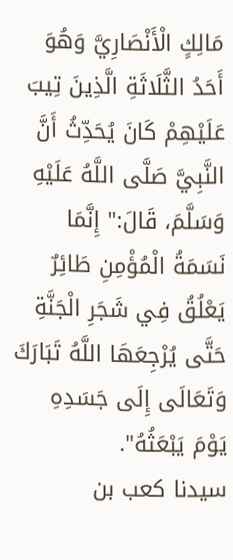مَالِكٍ الْأَنْصَارِيَّ وَهُوَ أَحَدُ الثَّلَاثَةِ الَّذِينَ تِيبَ عَلَيْهِمْ كَانَ يُحَدِّثُ أَنَّ النَّبِيَّ صَلَّى اللَّهُ عَلَيْهِ وَسَلَّمَ، قَالَ:" إِنَّمَا نَسَمَةُ الْمُؤْمِنِ طَائِرٌ يَعْلُقُ فِي شَجَرِ الْجَنَّةِ حَتَّى يُرْجِعَهَا اللَّهُ تَبَارَكَ وَتَعَالَى إِلَى جَسَدِهِ يَوْمَ يَبْعَثُهُ".
سیدنا کعب بن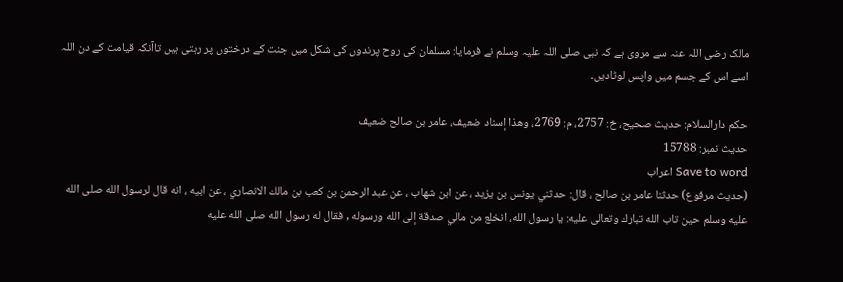مالک رضی اللہ عنہ سے مروی ہے کہ نبی صلی اللہ علیہ وسلم نے فرمایا: مسلمان کی روح پرندوں کی شکل میں جنت کے درختوں پر رہتی ہیں تاآنکہ قیامت کے دن اللہ اسے اس کے جسم میں واپس لوٹادیں۔

حكم دارالسلام: حديث صحيح، خ: 2757، م: 2769، وهذا إسناد ضعيف، عامر بن صالح ضعيف
حدیث نمبر: 15788
Save to word اعراب
(حديث مرفوع) حدثنا عامر بن صالح ، قال: حدثني يونس بن يزيد ، عن ابن شهاب ، عن عبد الرحمن بن كعب بن مالك الانصاري ، عن ابيه ، انه قال لرسول الله صلى الله عليه وسلم حين تاب الله تبارك وتعالى عليه: يا رسول الله، انخلع من مالي صدقة إلى الله ورسوله , فقال له رسول الله صلى الله عليه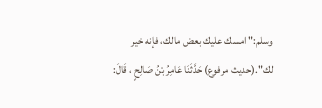وسلم:" امسك عليك بعض مالك، فإنه خير لك".(حديث مرفوع) حَدَّثَنَا عَامِرُ بْنُ صَالِحٍ ، قَالَ: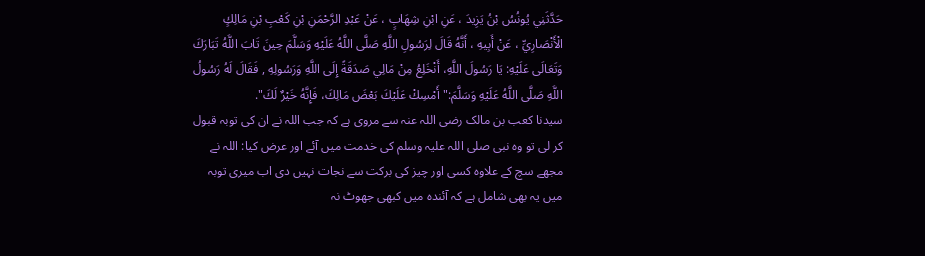حَدَّثَنِي يُونُسُ بْنُ يَزِيدَ ، عَنِ ابْنِ شِهَابٍ ، عَنْ عَبْدِ الرَّحْمَنِ بْنِ كَعْبِ بْنِ مَالِكٍ الْأَنْصَارِيِّ ، عَنْ أَبِيهِ ، أَنَّهُ قَالَ لِرَسُولِ اللَّهِ صَلَّى اللَّهُ عَلَيْهِ وَسَلَّمَ حِينَ تَابَ اللَّهُ تَبَارَكَ وَتَعَالَى عَلَيْهِ: يَا رَسُولَ اللَّهِ، أَنْخَلِعُ مِنْ مَالِي صَدَقَةً إِلَى اللَّهِ وَرَسُولِهِ , فَقَالَ لَهُ رَسُولُ اللَّهِ صَلَّى اللَّهُ عَلَيْهِ وَسَلَّمَ:" أَمْسِكْ عَلَيْكَ بَعْضَ مَالِكَ، فَإِنَّهُ خَيْرٌ لَكَ".
سیدنا کعب بن مالک رضی اللہ عنہ سے مروی ہے کہ جب اللہ نے ان کی توبہ قبول کر لی تو وہ نبی صلی اللہ علیہ وسلم کی خدمت میں آئے اور عرض کیا: اللہ نے مجھے سچ کے علاوہ کسی اور چیز کی برکت سے نجات نہیں دی اب میری توبہ میں یہ بھی شامل ہے کہ آئندہ میں کبھی جھوٹ نہ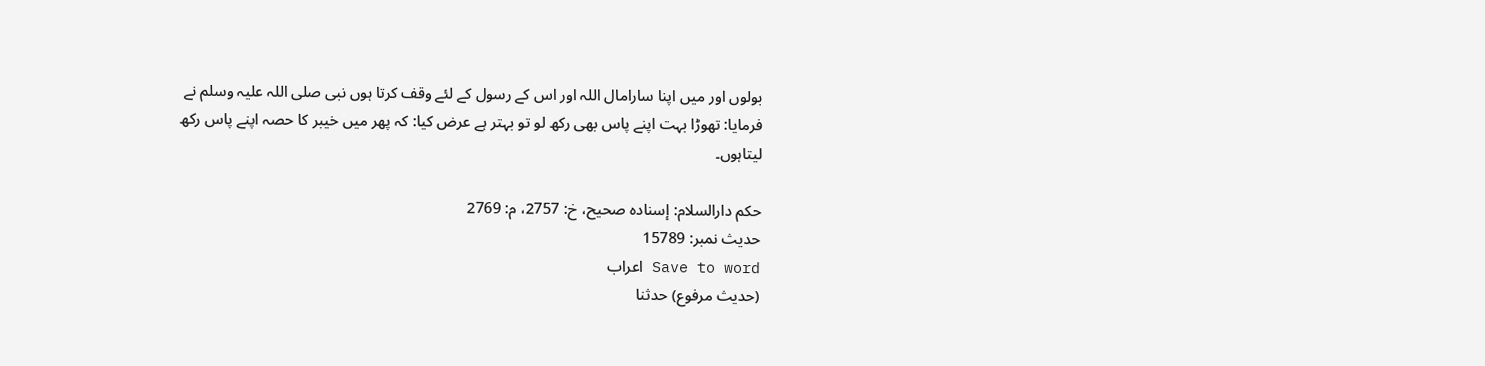بولوں اور میں اپنا سارامال اللہ اور اس کے رسول کے لئے وقف کرتا ہوں نبی صلی اللہ علیہ وسلم نے فرمایا: تھوڑا بہت اپنے پاس بھی رکھ لو تو بہتر ہے عرض کیا: کہ پھر میں خیبر کا حصہ اپنے پاس رکھ لیتاہوں۔

حكم دارالسلام: إسناده صحيح، خ: 2757، م: 2769
حدیث نمبر: 15789
Save to word اعراب
(حديث مرفوع) حدثنا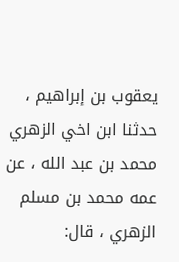يعقوب بن إبراهيم ، حدثنا ابن اخي الزهري محمد بن عبد الله ، عن عمه محمد بن مسلم الزهري ، قال: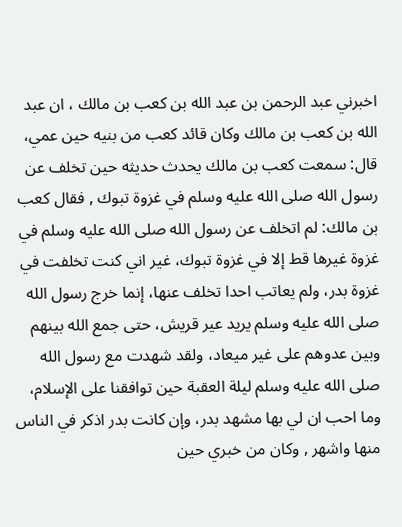اخبرني عبد الرحمن بن عبد الله بن كعب بن مالك ، ان عبد الله بن كعب بن مالك وكان قائد كعب من بنيه حين عمي، قال: سمعت كعب بن مالك يحدث حديثه حين تخلف عن رسول الله صلى الله عليه وسلم في غزوة تبوك , فقال كعب بن مالك: لم اتخلف عن رسول الله صلى الله عليه وسلم في غزوة غيرها قط إلا في غزوة تبوك، غير اني كنت تخلفت في غزوة بدر، ولم يعاتب احدا تخلف عنها، إنما خرج رسول الله صلى الله عليه وسلم يريد عير قريش، حتى جمع الله بينهم وبين عدوهم على غير ميعاد، ولقد شهدت مع رسول الله صلى الله عليه وسلم ليلة العقبة حين توافقنا على الإسلام، وما احب ان لي بها مشهد بدر، وإن كانت بدر اذكر في الناس منها واشهر , وكان من خبري حين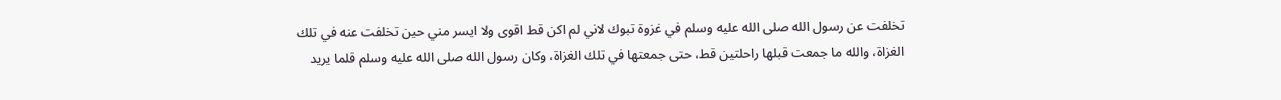تخلفت عن رسول الله صلى الله عليه وسلم في غزوة تبوك لاني لم اكن قط اقوى ولا ايسر مني حين تخلفت عنه في تلك الغزاة، والله ما جمعت قبلها راحلتين قط، حتى جمعتها في تلك الغزاة، وكان رسول الله صلى الله عليه وسلم قلما يريد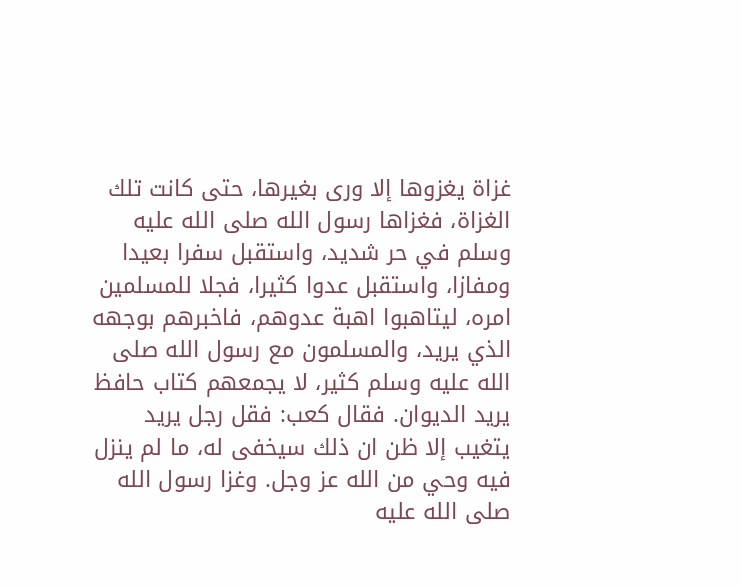غزاة يغزوها إلا ورى بغيرها، حتى كانت تلك الغزاة، فغزاها رسول الله صلى الله عليه وسلم في حر شديد، واستقبل سفرا بعيدا ومفازا، واستقبل عدوا كثيرا، فجلا للمسلمين امره، ليتاهبوا اهبة عدوهم، فاخبرهم بوجهه الذي يريد، والمسلمون مع رسول الله صلى الله عليه وسلم كثير، لا يجمعهم كتاب حافظ يريد الديوان. فقال كعب: فقل رجل يريد يتغيب إلا ظن ان ذلك سيخفى له، ما لم ينزل فيه وحي من الله عز وجل. وغزا رسول الله صلى الله عليه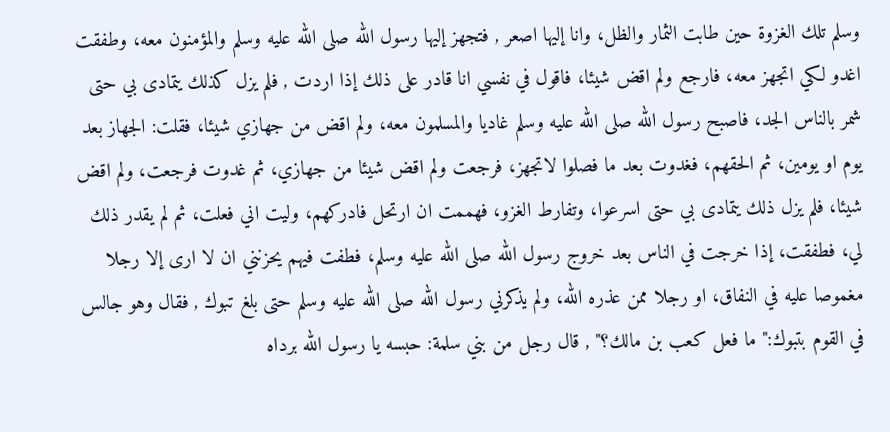وسلم تلك الغزوة حين طابت الثمار والظل، وانا إليها اصعر , فتجهز إليها رسول الله صلى الله عليه وسلم والمؤمنون معه، وطفقت اغدو لكي اتجهز معه، فارجع ولم اقض شيئا، فاقول في نفسي انا قادر على ذلك إذا اردت , فلم يزل كذلك يتمادى بي حتى شمر بالناس الجد، فاصبح رسول الله صلى الله عليه وسلم غاديا والمسلمون معه، ولم اقض من جهازي شيئا، فقلت: الجهاز بعد يوم او يومين، ثم الحقهم، فغدوت بعد ما فصلوا لاتجهز، فرجعت ولم اقض شيئا من جهازي، ثم غدوت فرجعت، ولم اقض شيئا، فلم يزل ذلك يتمادى بي حتى اسرعوا، وتفارط الغزو، فهممت ان ارتحل فادركهم، وليت اني فعلت، ثم لم يقدر ذلك لي، فطفقت، إذا خرجت في الناس بعد خروج رسول الله صلى الله عليه وسلم، فطفت فيهم يحزنني ان لا ارى إلا رجلا مغموصا عليه في النفاق، او رجلا ممن عذره الله، ولم يذكرني رسول الله صلى الله عليه وسلم حتى بلغ تبوك , فقال وهو جالس في القوم بتبوك:" ما فعل كعب بن مالك؟" , قال رجل من بني سلمة: حبسه يا رسول الله برداه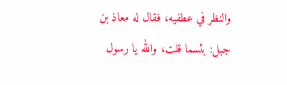والنظر في عطفيه، فقال له معاذ بن جبل: بئسما قلت، والله يا رسول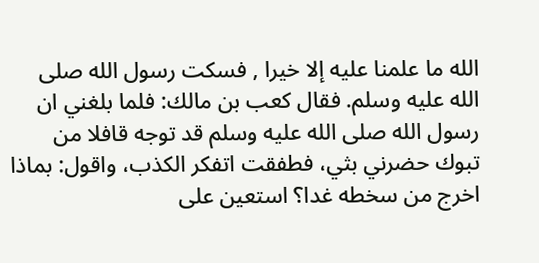الله ما علمنا عليه إلا خيرا , فسكت رسول الله صلى الله عليه وسلم. فقال كعب بن مالك: فلما بلغني ان رسول الله صلى الله عليه وسلم قد توجه قافلا من تبوك حضرني بثي، فطفقت اتفكر الكذب، واقول: بماذا اخرج من سخطه غدا؟ استعين على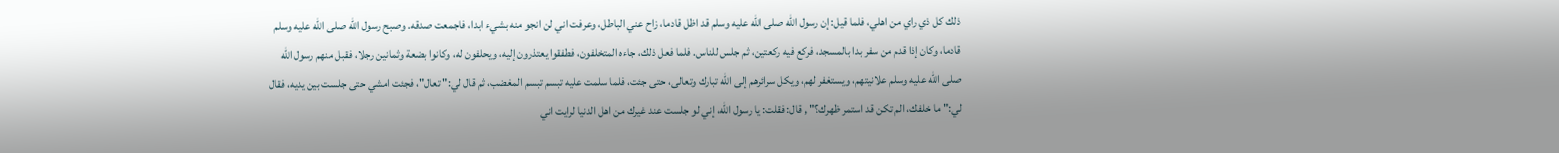ذلك كل ذي راي من اهلي، فلما قيل: إن رسول الله صلى الله عليه وسلم قد اظل قادما، زاح عني الباطل، وعرفت اني لن انجو منه بشيء ابدا، فاجمعت صدقه. وصبح رسول الله صلى الله عليه وسلم قادما، وكان إذا قدم من سفر بدا بالمسجد، فركع فيه ركعتين، ثم جلس للناس. فلما فعل ذلك، جاءه المتخلفون، فطفقوا يعتذرون إليه، ويحلفون له، وكانوا بضعة وثمانين رجلا، فقبل منهم رسول الله صلى الله عليه وسلم علانيتهم، ويستغفر لهم، ويكل سرائرهم إلى الله تبارك وتعالى، حتى جئت، فلما سلمت عليه تبسم تبسم المغضب، ثم قال لي:" تعال"، فجئت امشي حتى جلست بين يديه، فقال لي:" ما خلفك، الم تكن قد استمر ظهرك؟" , قال: فقلت: يا رسول الله، إني لو جلست عند غيرك من اهل الدنيا لرايت اني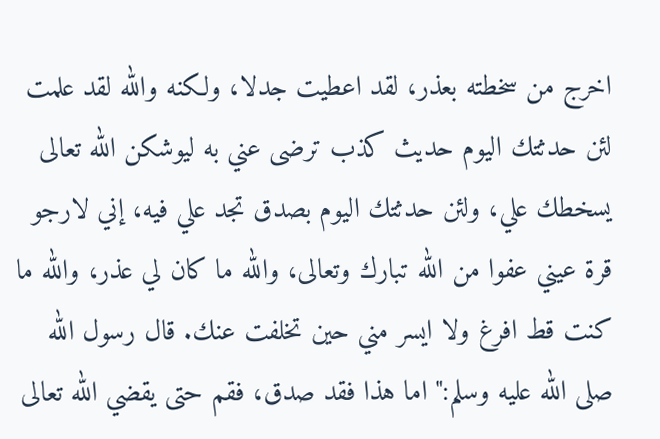اخرج من سخطته بعذر، لقد اعطيت جدلا، ولكنه والله لقد علمت لئن حدثتك اليوم حديث كذب ترضى عني به ليوشكن الله تعالى يسخطك علي، ولئن حدثتك اليوم بصدق تجد علي فيه، إني لارجو قرة عيني عفوا من الله تبارك وتعالى، والله ما كان لي عذر، والله ما كنت قط افرغ ولا ايسر مني حين تخلفت عنك. قال رسول الله صلى الله عليه وسلم:" اما هذا فقد صدق، فقم حتى يقضي الله تعالى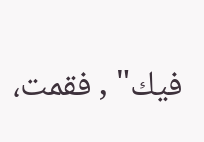فيك" , فقمت،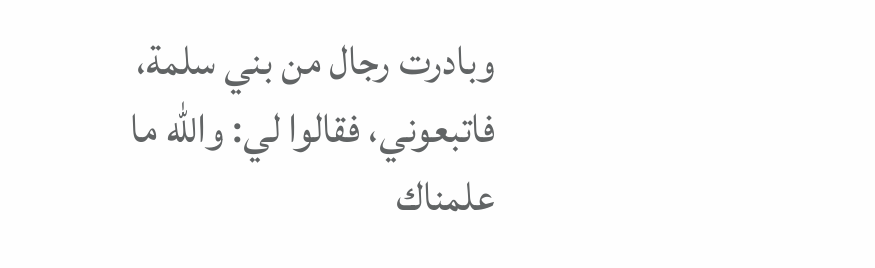وبادرت رجال من بني سلمة، فاتبعوني، فقالوا لي: والله ما علمناك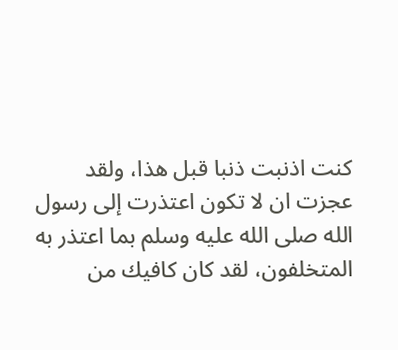كنت اذنبت ذنبا قبل هذا، ولقد عجزت ان لا تكون اعتذرت إلى رسول الله صلى الله عليه وسلم بما اعتذر به المتخلفون، لقد كان كافيك من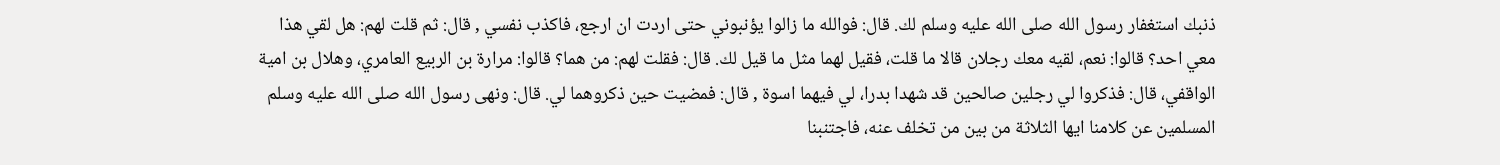ذنبك استغفار رسول الله صلى الله عليه وسلم لك. قال: فوالله ما زالوا يؤنبوني حتى اردت ان ارجع، فاكذب نفسي , قال: ثم قلت لهم: هل لقي هذا معي احد؟ قالوا: نعم، لقيه معك رجلان قالا ما قلت، فقيل لهما مثل ما قيل لك. قال: فقلت لهم: من هما؟ قالوا: مرارة بن الربيع العامري، وهلال بن امية الواقفي، قال: فذكروا لي رجلين صالحين قد شهدا بدرا، لي فيهما اسوة , قال: فمضيت حين ذكروهما لي. قال: ونهى رسول الله صلى الله عليه وسلم المسلمين عن كلامنا ايها الثلاثة من بين من تخلف عنه، فاجتنبنا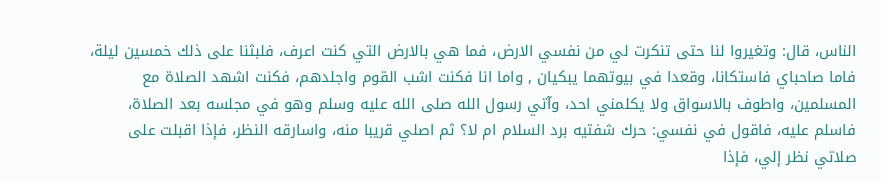الناس، قال: وتغيروا لنا حتى تنكرت لي من نفسي الارض، فما هي بالارض التي كنت اعرف، فلبثنا على ذلك خمسين ليلة، فاما صاحباي فاستكانا، وقعدا في بيوتهما يبكيان , واما انا فكنت اشب القوم واجلدهم، فكنت اشهد الصلاة مع المسلمين، واطوف بالاسواق ولا يكلمني احد، وآتي رسول الله صلى الله عليه وسلم وهو في مجلسه بعد الصلاة، فاسلم عليه، فاقول في نفسي: حرك شفتيه برد السلام ام لا؟ ثم اصلي قريبا منه، واسارقه النظر، فإذا اقبلت على صلاتي نظر إلي، فإذا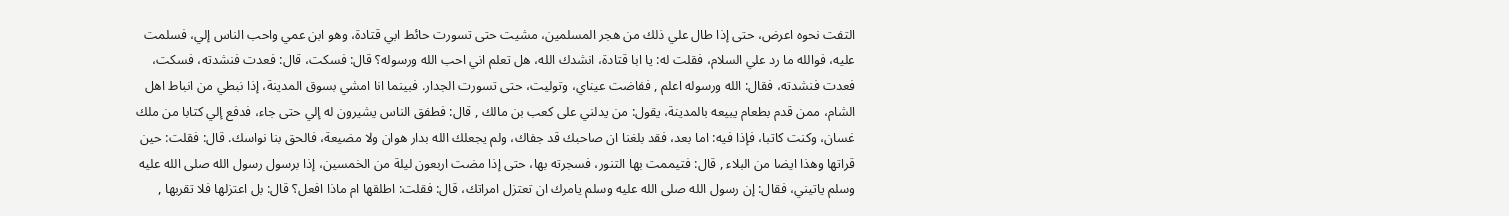التفت نحوه اعرض، حتى إذا طال علي ذلك من هجر المسلمين، مشيت حتى تسورت حائط ابي قتادة، وهو ابن عمي واحب الناس إلي، فسلمت عليه، فوالله ما رد علي السلام، فقلت له: يا ابا قتادة، انشدك الله، هل تعلم اني احب الله ورسوله؟ قال: فسكت، قال: فعدت فنشدته، فسكت، فعدت فنشدته، فقال: الله ورسوله اعلم , ففاضت عيناي، وتوليت، حتى تسورت الجدار. فبينما انا امشي بسوق المدينة، إذا نبطي من انباط اهل الشام، ممن قدم بطعام يبيعه بالمدينة، يقول: من يدلني على كعب بن مالك , قال: فطفق الناس يشيرون له إلي حتى جاء، فدفع إلي كتابا من ملك غسان، وكنت كاتبا، فإذا فيه: اما بعد، فقد بلغنا ان صاحبك قد جفاك، ولم يجعلك الله بدار هوان ولا مضيعة، فالحق بنا نواسك. قال: فقلت: حين قراتها وهذا ايضا من البلاء , قال: فتيممت بها التنور، فسجرته بها، حتى إذا مضت اربعون ليلة من الخمسين، إذا برسول رسول الله صلى الله عليه وسلم ياتيني، فقال: إن رسول الله صلى الله عليه وسلم يامرك ان تعتزل امراتك، قال: فقلت: اطلقها ام ماذا افعل؟ قال: بل اعتزلها فلا تقربها ,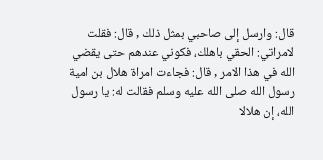قال: وارسل إلى صاحبي بمثل ذلك , قال: فقلت لامراتي: الحقي باهلك، فكوني عندهم حتى يقضي الله في هذا الامر , قال: فجاءت امراة هلال بن امية رسول الله صلى الله عليه وسلم فقالت له: يا رسول الله، إن هلالا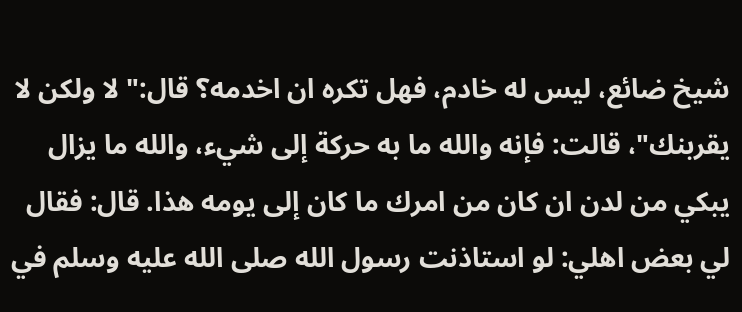شيخ ضائع، ليس له خادم، فهل تكره ان اخدمه؟ قال:" لا ولكن لا يقربنك"، قالت: فإنه والله ما به حركة إلى شيء، والله ما يزال يبكي من لدن ان كان من امرك ما كان إلى يومه هذا. قال: فقال لي بعض اهلي: لو استاذنت رسول الله صلى الله عليه وسلم في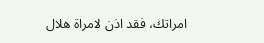امراتك، فقد اذن لامراة هلال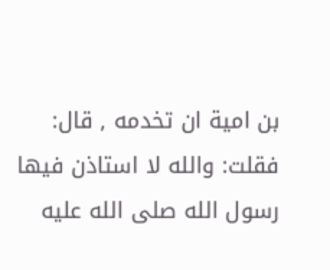بن امية ان تخدمه , قال: فقلت: والله لا استاذن فيها رسول الله صلى الله عليه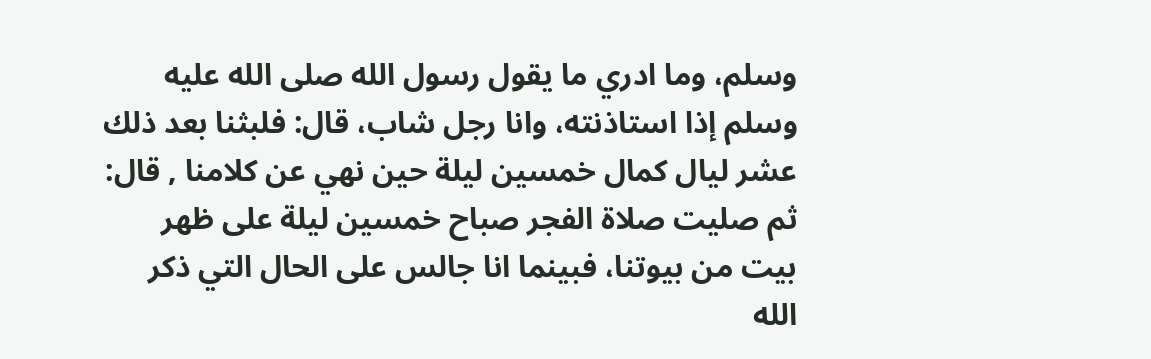وسلم، وما ادري ما يقول رسول الله صلى الله عليه وسلم إذا استاذنته، وانا رجل شاب، قال: فلبثنا بعد ذلك عشر ليال كمال خمسين ليلة حين نهي عن كلامنا , قال: ثم صليت صلاة الفجر صباح خمسين ليلة على ظهر بيت من بيوتنا، فبينما انا جالس على الحال التي ذكر الله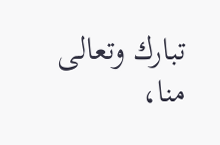تبارك وتعالى منا،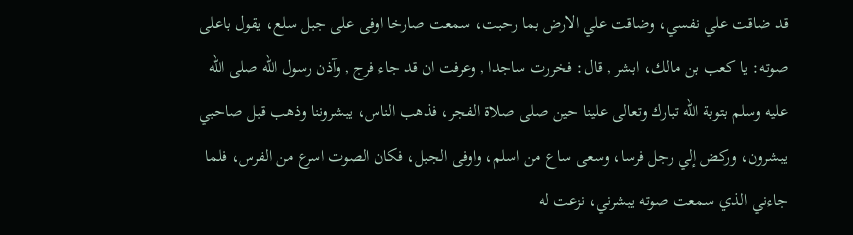قد ضاقت علي نفسي، وضاقت علي الارض بما رحبت، سمعت صارخا اوفى على جبل سلع، يقول باعلى صوته: يا كعب بن مالك، ابشر , قال: فخررت ساجدا , وعرفت ان قد جاء فرج , وآذن رسول الله صلى الله عليه وسلم بتوبة الله تبارك وتعالى علينا حين صلى صلاة الفجر، فذهب الناس، يبشروننا وذهب قبل صاحبي يبشرون، وركض إلي رجل فرسا، وسعى ساع من اسلم، واوفى الجبل، فكان الصوت اسرع من الفرس، فلما جاءني الذي سمعت صوته يبشرني، نزعت له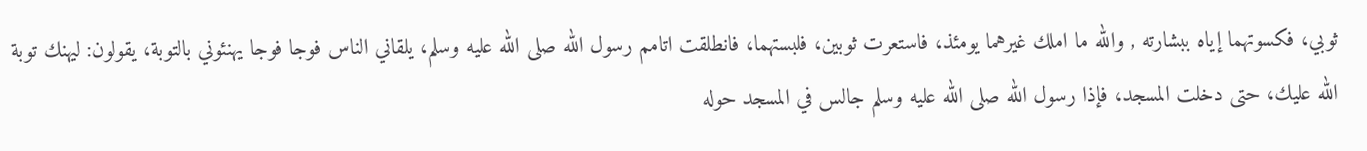ثوبي، فكسوتهما إياه ببشارته , والله ما املك غيرهما يومئذ، فاستعرت ثوبين، فلبستهما، فانطلقت اتامم رسول الله صلى الله عليه وسلم، يلقاني الناس فوجا فوجا يهنئوني بالتوبة، يقولون: ليهنك توبة الله عليك، حتى دخلت المسجد، فإذا رسول الله صلى الله عليه وسلم جالس في المسجد حوله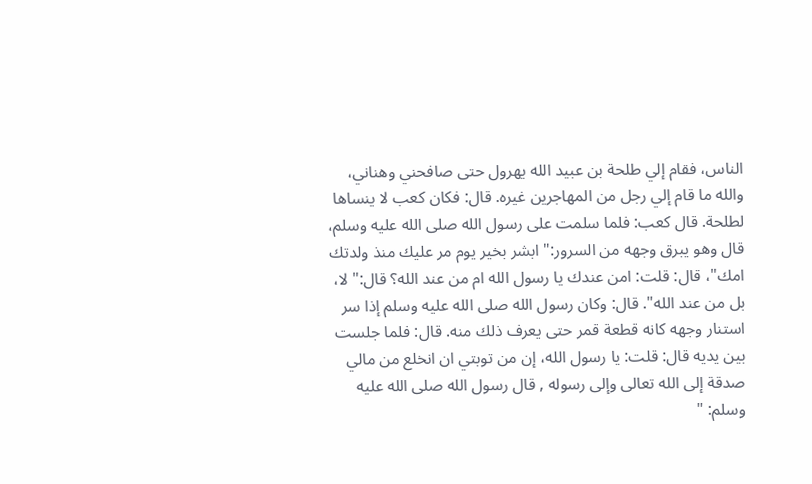الناس، فقام إلي طلحة بن عبيد الله يهرول حتى صافحني وهناني، والله ما قام إلي رجل من المهاجرين غيره. قال: فكان كعب لا ينساها لطلحة. قال كعب: فلما سلمت على رسول الله صلى الله عليه وسلم، قال وهو يبرق وجهه من السرور:" ابشر بخير يوم مر عليك منذ ولدتك امك"، قال: قلت: امن عندك يا رسول الله ام من عند الله؟ قال:" لا، بل من عند الله". قال: وكان رسول الله صلى الله عليه وسلم إذا سر استنار وجهه كانه قطعة قمر حتى يعرف ذلك منه. قال: فلما جلست بين يديه قال: قلت: يا رسول الله، إن من توبتي ان انخلع من مالي صدقة إلى الله تعالى وإلى رسوله , قال رسول الله صلى الله عليه وسلم: "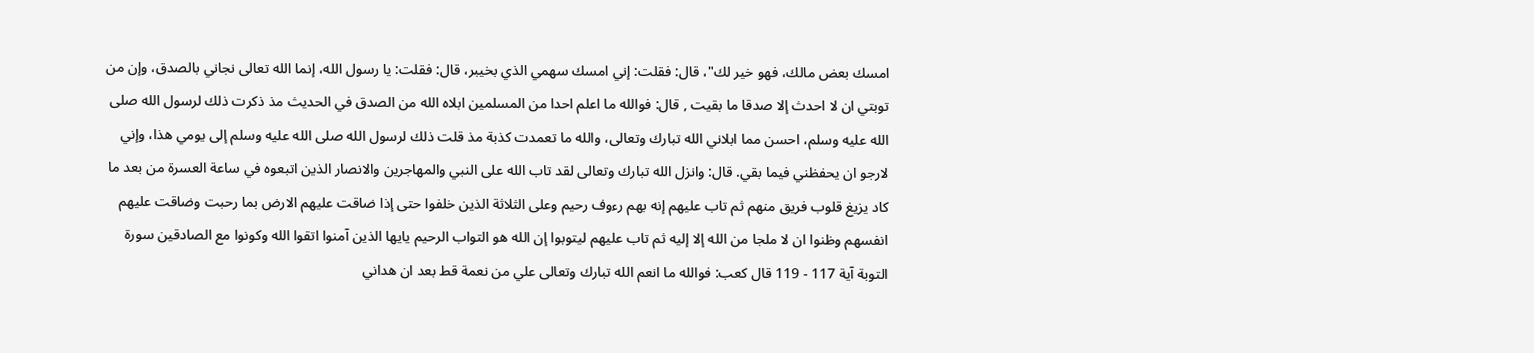امسك بعض مالك، فهو خير لك"، قال: فقلت: إني امسك سهمي الذي بخيبر، قال: فقلت: يا رسول الله، إنما الله تعالى نجاني بالصدق، وإن من توبتي ان لا احدث إلا صدقا ما بقيت , قال: فوالله ما اعلم احدا من المسلمين ابلاه الله من الصدق في الحديث مذ ذكرت ذلك لرسول الله صلى الله عليه وسلم، احسن مما ابلاني الله تبارك وتعالى، والله ما تعمدت كذبة مذ قلت ذلك لرسول الله صلى الله عليه وسلم إلى يومي هذا، وإني لارجو ان يحفظني فيما بقي. قال: وانزل الله تبارك وتعالى لقد تاب الله على النبي والمهاجرين والانصار الذين اتبعوه في ساعة العسرة من بعد ما كاد يزيغ قلوب فريق منهم ثم تاب عليهم إنه بهم رءوف رحيم وعلى الثلاثة الذين خلفوا حتى إذا ضاقت عليهم الارض بما رحبت وضاقت عليهم انفسهم وظنوا ان لا ملجا من الله إلا إليه ثم تاب عليهم ليتوبوا إن الله هو التواب الرحيم يايها الذين آمنوا اتقوا الله وكونوا مع الصادقين سورة التوبة آية 117 - 119 قال كعب: فوالله ما انعم الله تبارك وتعالى علي من نعمة قط بعد ان هداني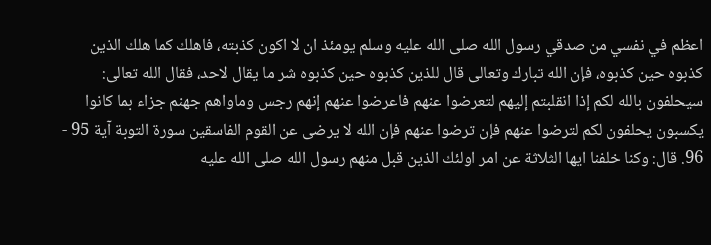اعظم في نفسي من صدقي رسول الله صلى الله عليه وسلم يومئذ ان لا اكون كذبته، فاهلك كما هلك الذين كذبوه حين كذبوه، فإن الله تبارك وتعالى قال للذين كذبوه حين كذبوه شر ما يقال لاحد، فقال الله تعالى: سيحلفون بالله لكم إذا انقلبتم إليهم لتعرضوا عنهم فاعرضوا عنهم إنهم رجس وماواهم جهنم جزاء بما كانوا يكسبون يحلفون لكم لترضوا عنهم فإن ترضوا عنهم فإن الله لا يرضى عن القوم الفاسقين سورة التوبة آية 95 - 96. قال: وكنا خلفنا ايها الثلاثة عن امر اولئك الذين قبل منهم رسول الله صلى الله عليه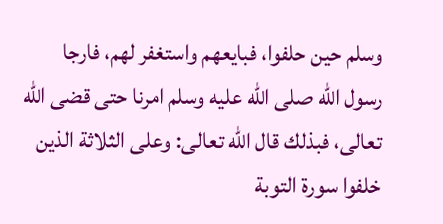وسلم حين حلفوا، فبايعهم واستغفر لهم، فارجا رسول الله صلى الله عليه وسلم امرنا حتى قضى الله تعالى، فبذلك قال الله تعالى: وعلى الثلاثة الذين خلفوا سورة التوبة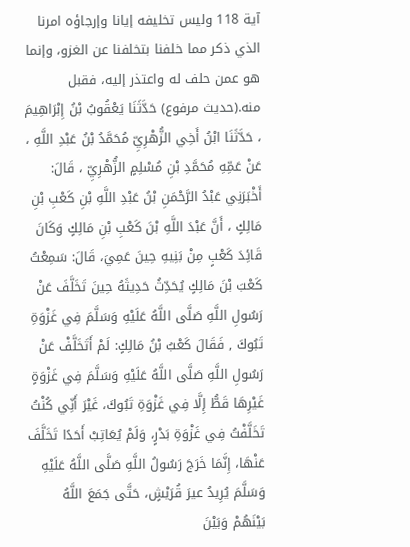آية 118 وليس تخليفه إيانا وإرجاؤه امرنا الذي ذكر مما خلفنا بتخلفنا عن الغزو، وإنما هو عمن حلف له واعتذر إليه، فقبل منه.(حديث مرفوع) حَدَّثَنَا يَعْقُوبُ بْنُ إِبْرَاهِيمَ ، حَدَّثَنَا ابْنُ أَخِي الزُّهْرِيِّ مُحَمَّدُ بْنُ عَبْدِ اللَّهِ ، عَنْ عَمِّهِ مُحَمَّدِ بْنِ مُسْلِمٍ الزُّهْرِيِّ ، قَالَ: أَخْبَرَنِي عَبْدُ الرَّحْمَنِ بْنُ عَبْدِ اللَّهِ بْنِ كَعْبِ بْنِ مَالِكٍ ، أَنَّ عَبْدَ اللَّهِ بْنَ كَعْبِ بْنِ مَالِكٍ وَكَانَ قَائِدَ كَعْبٍ مِنْ بَنِيهِ حِينَ عَمِيَ، قَالَ: سَمِعْتُ كَعْبَ بْنَ مَالِكٍ يُحَدِّثُ حَدِيثَهُ حِينَ تَخَلَّفَ عَنْ رَسُولِ اللَّهِ صَلَّى اللَّهُ عَلَيْهِ وَسَلَّمَ فِي غَزْوَةِ تَبُوكَ , فَقَالَ كَعْبُ بْنُ مَالِكٍ: لَمْ أَتَخَلَّفْ عَنْ رَسُولِ اللَّهِ صَلَّى اللَّهُ عَلَيْهِ وَسَلَّمَ فِي غَزْوَةٍ غَيْرِهَا قَطُّ إِلَّا فِي غَزْوَةِ تَبُوكَ، غَيْرَ أَنِّي كُنْتُ تَخَلَّفْتُ فِي غَزْوَةِ بَدْرٍ، وَلَمْ يُعَاتِبْ أَحَدًا تَخَلَّفَ عَنْهَا، إِنَّمَا خَرَجَ رَسُولُ اللَّهِ صَلَّى اللَّهُ عَلَيْهِ وَسَلَّمَ يُرِيدُ عيرَ قُرَيْشٍ، حَتَّى جَمَعَ اللَّهُ بَيْنَهُمْ وَبَيْنَ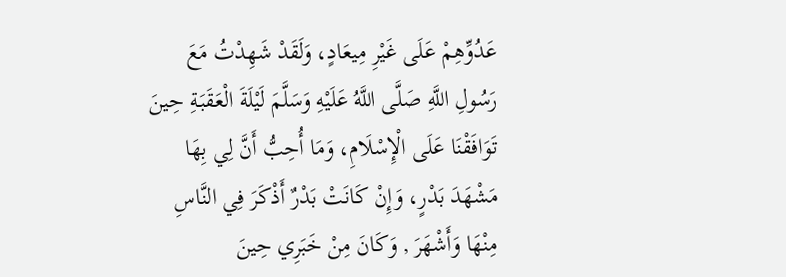عَدُوِّهِمْ عَلَى غَيْرِ مِيعَادٍ، وَلَقَدْ شَهِدْتُ مَعَ رَسُولِ اللَّهِ صَلَّى اللَّهُ عَلَيْهِ وَسَلَّمَ لَيْلَةَ الْعَقَبَةِ حِينَ تَوَافَقْنَا عَلَى الْإِسْلَامِ، وَمَا أُحِبُّ أَنَّ لِي بِهَا مَشْهَدَ بَدْرٍ، وَإِنْ كَانَتْ بَدْرٌ أَذْكَرَ فِي النَّاسِ مِنْهَا وَأَشْهَرَ , وَكَانَ مِنْ خَبَرِي حِينَ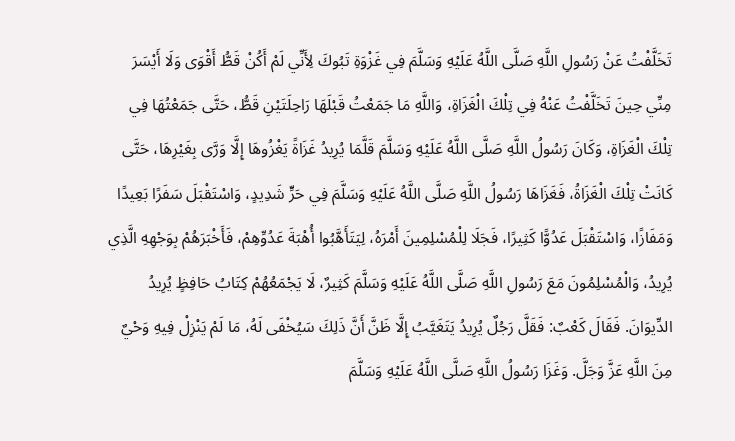تَخَلَّفْتُ عَنْ رَسُولِ اللَّهِ صَلَّى اللَّهُ عَلَيْهِ وَسَلَّمَ فِي غَزْوَةِ تَبُوكَ لِأَنِّي لَمْ أَكُنْ قَطُّ أَقْوَى وَلَا أَيْسَرَ مِنِّي حِينَ تَخَلَّفْتُ عَنْهُ فِي تِلْكَ الْغَزَاةِ، وَاللَّهِ مَا جَمَعْتُ قَبْلَهَا رَاحِلَتَيْنِ قَطُّ، حَتَّى جَمَعْتُهَا فِي تِلْكَ الْغَزَاةِ، وَكَانَ رَسُولُ اللَّهِ صَلَّى اللَّهُ عَلَيْهِ وَسَلَّمَ قَلَّمَا يُرِيدُ غَزَاةً يَغْزُوهَا إِلَّا وَرَّى بِغَيْرِهَا، حَتَّى كَانَتْ تِلْكَ الْغَزَاةُ، فَغَزَاهَا رَسُولُ اللَّهِ صَلَّى اللَّهُ عَلَيْهِ وَسَلَّمَ فِي حَرٍّ شَدِيدٍ، وَاسْتَقْبَلَ سَفَرًا بَعِيدًا وَمَفَازًا، وَاسْتَقْبَلَ عَدُوًّا كَثِيرًا، فَجَلَا لِلْمُسْلِمِينَ أَمْرَهُ، لِيَتَأَهَّبُوا أُهْبَةَ عَدُوِّهِمْ، فَأَخْبَرَهُمْ بِوَجْهِهِ الَّذِي يُرِيدُ، وَالْمُسْلِمُونَ مَعَ رَسُولِ اللَّهِ صَلَّى اللَّهُ عَلَيْهِ وَسَلَّمَ كَثِيرٌ، لَا يَجْمَعُهُمْ كِتَابُ حَافِظٍ يُرِيدُ الدِّيوَانَ. فَقَالَ كَعْبٌ: فَقَلَّ رَجُلٌ يُرِيدُ يَتَغَيَّبُ إِلَّا ظَنَّ أَنَّ ذَلِكَ سَيُخْفَى لَهُ، مَا لَمْ يَنْزِلْ فِيهِ وَحْيٌ مِنَ اللَّهِ عَزَّ وَجَلَّ. وَغَزَا رَسُولُ اللَّهِ صَلَّى اللَّهُ عَلَيْهِ وَسَلَّمَ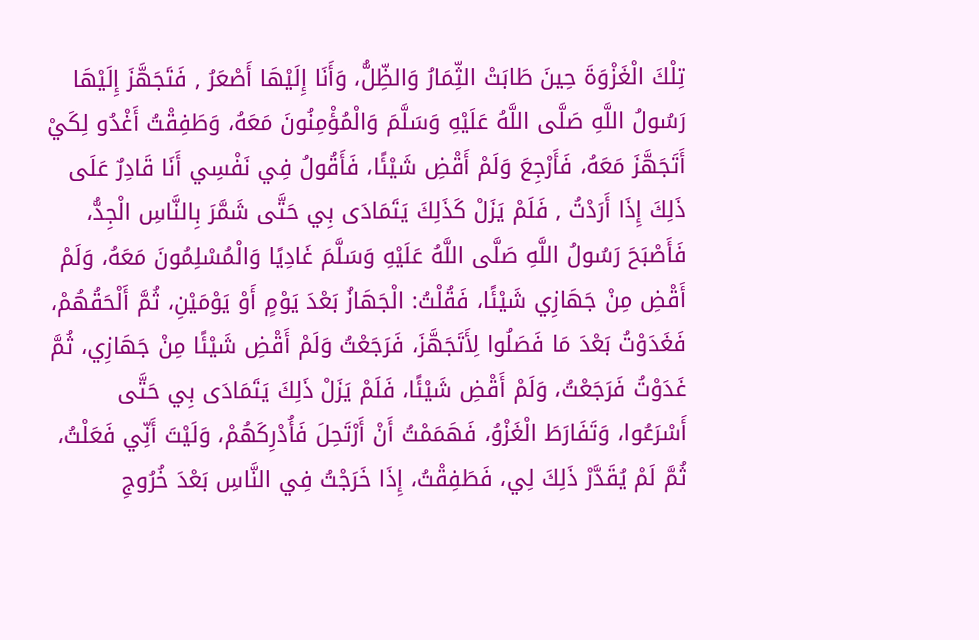تِلْكَ الْغَزْوَةَ حِينَ طَابَتْ الثِّمَارُ وَالظِّلُّ، وَأَنَا إِلَيْهَا أَصْعَرُ , فَتَجَهَّزَ إِلَيْهَا رَسُولُ اللَّهِ صَلَّى اللَّهُ عَلَيْهِ وَسَلَّمَ وَالْمُؤْمِنُونَ مَعَهُ، وَطَفِقْتُ أَغْدُو لِكَيْ أَتَجَهَّزَ مَعَهُ، فَأَرْجِعَ وَلَمْ أَقْضِ شَيْئًا، فَأَقُولُ فِي نَفْسِي أَنَا قَادِرٌ عَلَى ذَلِكَ إِذَا أَرَدْتُ , فَلَمْ يَزَلْ كَذَلِكَ يَتَمَادَى بِي حَتَّى شَمَّرَ بِالنَّاسِ الْجِدُّ، فَأَصْبَحَ رَسُولُ اللَّهِ صَلَّى اللَّهُ عَلَيْهِ وَسَلَّمَ غَادِيًا وَالْمُسْلِمُونَ مَعَهُ، وَلَمْ أَقْضِ مِنْ جَهَازِي شَيْئًا، فَقُلْتُ: الْجَهَازُ بَعْدَ يَوْمٍ أَوْ يَوْمَيْنِ، ثُمَّ أَلْحَقُهُمْ، فَغَدَوْتُ بَعْدَ مَا فَصَلُوا لِأَتَجَهَّزَ، فَرَجَعْتُ وَلَمْ أَقْضِ شَيْئًا مِنْ جَهَازِي، ثُمَّ غَدَوْتُ فَرَجَعْتُ، وَلَمْ أَقْضِ شَيْئًا، فَلَمْ يَزَلْ ذَلِكَ يَتَمَادَى بِي حَتَّى أَسْرَعُوا، وَتَفَارَطَ الْغَزْوُ، فَهَمَمْتُ أَنْ أَرْتَحِلَ فَأُدْرِكَهُمْ، وَلَيْتَ أَنِّي فَعَلْتُ، ثُمَّ لَمْ يُقَدَّرْ ذَلِكَ لِي، فَطَفِقْتُ، إِذَا خَرَجْتُ فِي النَّاسِ بَعْدَ خُرُوجِ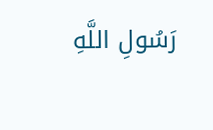رَسُولِ اللَّهِ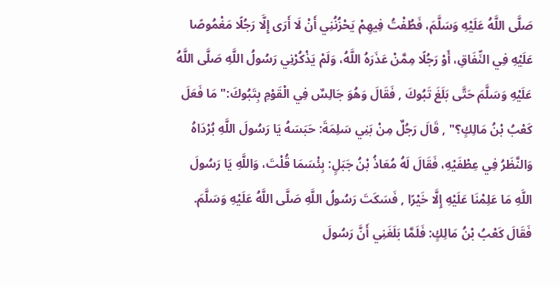صَلَّى اللَّهُ عَلَيْهِ وَسَلَّمَ، فَطُفْتُ فِيهِمْ يَحْزُنُنِي أَنْ لَا أَرَى إِلَّا رَجُلًا مَغْمُوصًا عَلَيْهِ فِي النِّفَاقِ، أَوْ رَجُلًا مِمَّنْ عَذَرَهُ اللَّهُ، وَلَمْ يَذْكُرْنِي رَسُولُ اللَّهِ صَلَّى اللَّهُ عَلَيْهِ وَسَلَّمَ حَتَّى بَلَغَ تَبُوكَ , فَقَالَ وَهُوَ جَالِسٌ فِي الْقَوْمِ بِتَبُوكَ:" مَا فَعَلَ كَعْبُ بْنُ مَالِكٍ؟" , قَالَ رَجُلٌ مِنْ بَنِي سَلِمَةَ: حَبَسَهُ يَا رَسُولَ اللَّهِ بُرْدَاهُ وَالنَّظَرُ فِي عِطْفَيْهِ، فَقَالَ لَهُ مُعَاذُ بْنُ جَبَلٍ: بِئْسَمَا قُلْتَ، وَاللَّهِ يَا رَسُولَ اللَّهِ مَا عَلِمْنَا عَلَيْهِ إِلَّا خَيْرًا , فَسَكَتَ رَسُولُ اللَّهِ صَلَّى اللَّهُ عَلَيْهِ وَسَلَّمَ. فَقَالَ كَعْبُ بْنُ مَالِكٍ: فَلَمَّا بَلَغَنِي أَنَّ رَسُولَ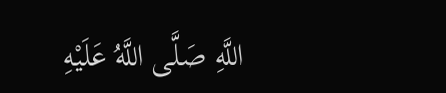اللَّهِ صَلَّى اللَّهُ عَلَيْهِ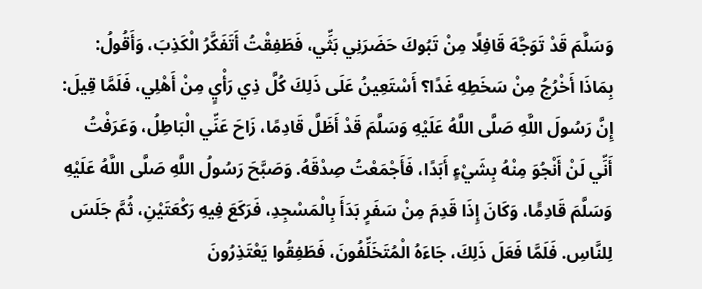وَسَلَّمَ قَدْ تَوَجَّهَ قَافِلًا مِنْ تَبُوكَ حَضَرَنِي بَثِّي، فَطَفِقْتُ أَتَفَكَّرُ الْكَذِبَ، وَأَقُولُ: بِمَاذَا أَخْرُجُ مِنْ سَخَطِهِ غَدًا؟ أَسْتَعِينُ عَلَى ذَلِكَ كُلَّ ذِي رَأْيٍ مِنْ أَهْلِي، فَلَمَّا قِيلَ: إِنَّ رَسُولَ اللَّهِ صَلَّى اللَّهُ عَلَيْهِ وَسَلَّمَ قَدْ أَظَلَّ قَادِمًا، زَاحَ عَنِّي الْبَاطِلُ، وَعَرَفْتُ أَنِّي لَنْ أَنْجُوَ مِنْهُ بِشَيْءٍ أَبَدًا، فَأَجْمَعْتُ صِدْقَهُ. وَصَبَّحَ رَسُولُ اللَّهِ صَلَّى اللَّهُ عَلَيْهِ وَسَلَّمَ قَادِمًَا، وَكَانَ إِذَا قَدِمَ مِنْ سَفَرٍ بَدَأَ بِالْمَسْجِدِ، فَرَكَعَ فِيهِ رَكْعَتَيْنِ، ثُمَّ جَلَسَ لِلنَّاسِ. فَلَمَّا فَعَلَ ذَلِكَ، جَاءَهُ الْمُتَخَلِّفُونَ، فَطَفِقُوا يَعْتَذِرُونَ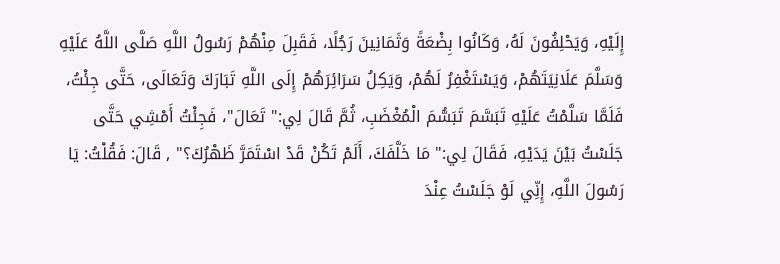إِلَيْهِ، وَيَحْلِفُونَ لَهُ، وَكَانُوا بِضْعَةً وَثَمَانِينَ رَجُلًا، فَقَبِلَ مِنْهُمْ رَسُولُ اللَّهِ صَلَّى اللَّهُ عَلَيْهِ وَسَلَّمَ عَلَانِيَتَهُمْ، وَيَسْتَغْفِرُ لَهُمْ، وَيَكِلُ سَرَائِرَهُمْ إِلَى اللَّهِ تَبَارَكَ وَتَعَالَى، حَتَّى جِئْتُ، فَلَمَّا سَلَّمْتُ عَلَيْهِ تَبَسَّمَ تَبَسُّمَ الْمُغْضَبِ، ثُمَّ قَالَ لِي:" تَعَالَ"، فَجِئْتُ أَمْشِي حَتَّى جَلَسْتُ بَيْنَ يَدَيْهِ، فَقَالَ لِي:" مَا خَلَّفَكَ، أَلَمْ تَكُنْ قَدْ اسْتَمَرَّ ظَهْرُكَ؟" , قَالَ: فَقُلْتُ: يَا رَسُولَ اللَّهِ، إِنِّي لَوْ جَلَسْتُ عِنْدَ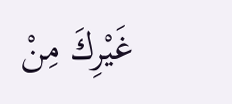غَيْرِكَ مِنْ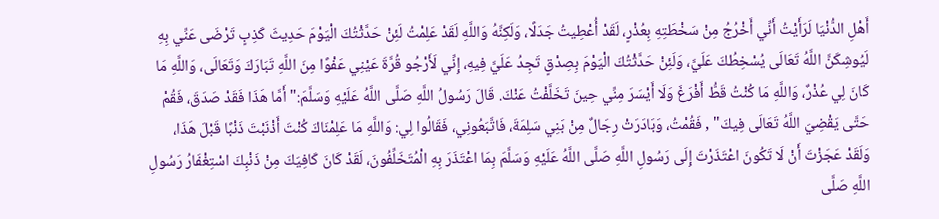أَهْلِ الدُّنْيَا لَرَأَيْتُ أَنِّي أَخْرُجُ مِنْ سَخْطَتِهِ بِعُذْرٍ، لَقَدْ أُعْطِيتُ جَدَلًا، وَلَكِنَّهُ وَاللَّهِ لَقَدْ عَلِمْتُ لَئِنْ حَدَّثْتُكَ الْيَوْمَ حَدِيثَ كَذِبٍ تَرْضَى عَنِّي بِهِ لَيُوشِكَنَّ اللَّهُ تَعَالَى يُسْخِطُكَ عَلَيَّ، وَلَئِنْ حَدَّثْتُكَ الْيَوْمَ بِصِدْقٍ تَجِدُ عَلَيَّ فِيهِ، إِنِّي لَأَرْجُو قُرَّةَ عَيْنِي عَفْوًا مِنَ اللَّهِ تَبَارَكَ وَتَعَالَى، وَاللَّهِ مَا كَانَ لِي عُذْرٌ، وَاللَّهِ مَا كُنْتُ قَطُّ أَفْرَغَ وَلَا أَيْسَرَ مِنِّي حِينَ تَخَلَّفْتُ عَنْكَ. قَالَ رَسُولُ اللَّهِ صَلَّى اللَّهُ عَلَيْهِ وَسَلَّمَ:" أَمَّا هَذَا فَقَدْ صَدَقَ، فَقُمْ حَتَّى يَقْضِيَ اللَّهُ تَعَالَى فِيكَ" , فَقُمْتُ، وَبَادَرَتْ رِجَالٌ مِنْ بَنِي سَلِمَةَ، فَاتَّبَعُونِي، فَقَالُوا لِي: وَاللَّهِ مَا عَلِمْنَاكَ كُنْتَ أَذْنَبْتَ ذَنْبًا قَبْلَ هَذَا، وَلَقَدْ عَجَزْتَ أَنْ لَا تَكُونَ اعْتَذَرْتَ إِلَى رَسُولِ اللَّهِ صَلَّى اللَّهُ عَلَيْهِ وَسَلَّمَ بِمَا اعْتَذَرَ بِهِ الْمُتَخَلِّفُونَ، لَقَدْ كَانَ كَافِيَكَ مِنْ ذَنْبِكَ اسْتِغْفَارُ رَسُولِ اللَّهِ صَلَّى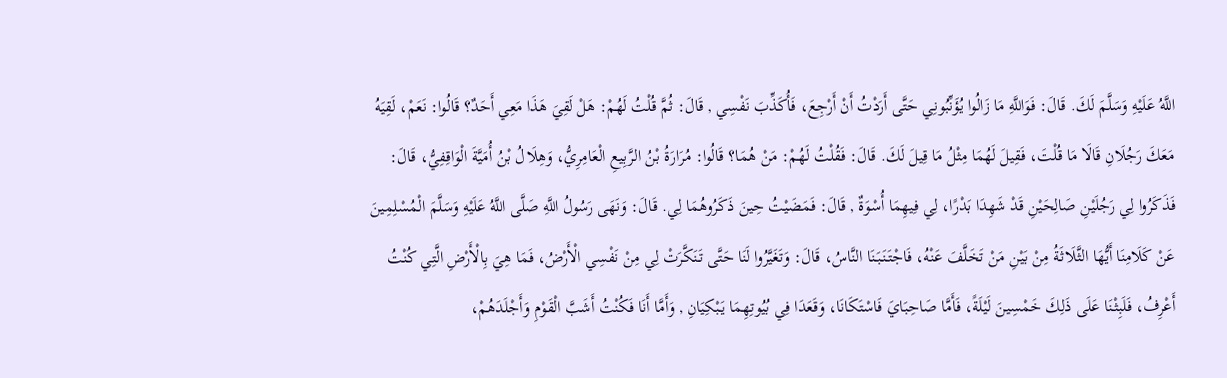اللَّهُ عَلَيْهِ وَسَلَّمَ لَكَ. قَالَ: فَوَاللَّهِ مَا زَالُوا يُؤَنِّبُونِي حَتَّى أَرَدْتُ أَنْ أَرْجِعَ، فَأُكَذِّبَ نَفْسِي , قَالَ: ثُمَّ قُلْتُ لَهُمْ: هَلْ لَقِيَ هَذَا مَعِي أَحَدٌ؟ قَالُوا: نَعَمْ، لَقِيَهُ مَعَكَ رَجُلَانِ قَالَا مَا قُلْتَ، فَقِيلَ لَهُمَا مِثْلُ مَا قِيلَ لَكَ. قَالَ: فَقُلْتُ لَهُمْ: مَنْ هُمَا؟ قَالُوا: مُرَارَةُ بْنُ الرَّبِيعِ الْعَامِرِيُّ، وَهِلَالُ بْنُ أُمَيَّةَ الْوَاقِفِيُّ، قَالَ: فَذَكَرُوا لِي رَجُلَيْنِ صَالِحَيْنِ قَدْ شَهِدَا بَدْرًا، لِي فِيهِمَا أُسْوَةٌ , قَالَ: فَمَضَيْتُ حِينَ ذَكَرُوهُمَا لِي. قَالَ: وَنَهَى رَسُولُ اللَّهِ صَلَّى اللَّهُ عَلَيْهِ وَسَلَّمَ الْمُسْلِمِينَ عَنْ كَلَامِنَا أَيُّهَا الثَّلَاثَةُ مِنْ بَيْنِ مَنْ تَخَلَّفَ عَنْهُ، فَاجْتَنَبَنَا النَّاسُ، قَالَ: وَتَغَيَّرُوا لَنَا حَتَّى تَنَكَّرَتْ لِي مِنْ نَفْسِي الْأَرْضُ، فَمَا هِيَ بِالْأَرْضِ الَّتِي كُنْتُ أَعْرِفُ، فَلَبِثْنَا عَلَى ذَلِكَ خَمْسِينَ لَيْلَةً، فَأَمَّا صَاحِبَايَ فَاسْتَكَانَا، وَقَعَدَا فِي بُيُوتِهِمَا يَبْكِيَانِ , وَأَمَّا أَنَا فَكُنْتُ أَشَبَّ الْقَوْمِ وَأَجْلَدَهُمْ،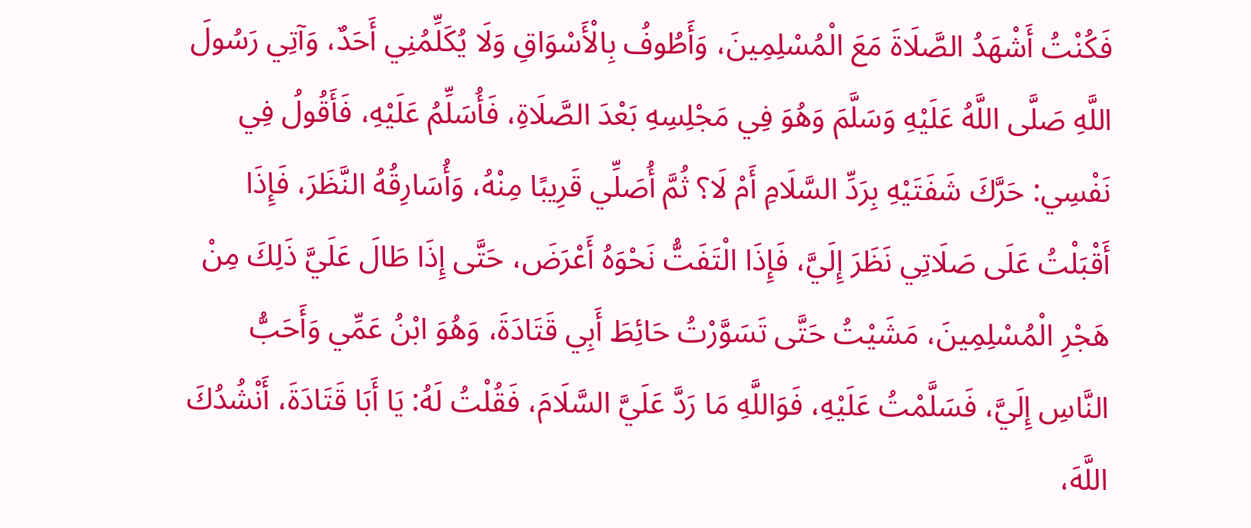فَكُنْتُ أَشْهَدُ الصَّلَاةَ مَعَ الْمُسْلِمِينَ، وَأَطُوفُ بِالْأَسْوَاقِ وَلَا يُكَلِّمُنِي أَحَدٌ، وَآتِي رَسُولَ اللَّهِ صَلَّى اللَّهُ عَلَيْهِ وَسَلَّمَ وَهُوَ فِي مَجْلِسِهِ بَعْدَ الصَّلَاةِ، فَأُسَلِّمُ عَلَيْهِ، فَأَقُولُ فِي نَفْسِي: حَرَّكَ شَفَتَيْهِ بِرَدِّ السَّلَامِ أَمْ لَا؟ ثُمَّ أُصَلِّي قَرِيبًا مِنْهُ، وَأُسَارِقُهُ النَّظَرَ، فَإِذَا أَقْبَلْتُ عَلَى صَلَاتِي نَظَرَ إِلَيَّ، فَإِذَا الْتَفَتُّ نَحْوَهُ أَعْرَضَ، حَتَّى إِذَا طَالَ عَلَيَّ ذَلِكَ مِنْ هَجْرِ الْمُسْلِمِينَ، مَشَيْتُ حَتَّى تَسَوَّرْتُ حَائِطَ أَبِي قَتَادَةَ، وَهُوَ ابْنُ عَمِّي وَأَحَبُّ النَّاسِ إِلَيَّ، فَسَلَّمْتُ عَلَيْهِ، فَوَاللَّهِ مَا رَدَّ عَلَيَّ السَّلَامَ، فَقُلْتُ لَهُ: يَا أَبَا قَتَادَةَ، أَنْشُدُكَ اللَّهَ،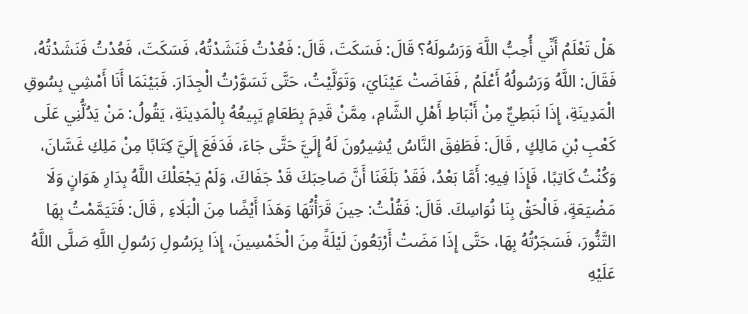هَلْ تَعْلَمُ أَنِّي أُحِبُّ اللَّهَ وَرَسُولَهُ؟ قَالَ: فَسَكَتَ، قَالَ: فَعُدْتُ فَنَشَدْتُهُ، فَسَكَتَ، فَعُدْتُ فَنَشَدْتُهُ، فَقَالَ: اللَّهُ وَرَسُولُهُ أَعْلَمُ , فَفَاضَتْ عَيْنَايَ، وَتَوَلَّيْتُ، حَتَّى تَسَوَّرْتُ الْجِدَارَ. فَبَيْنَمَا أَنَا أَمْشِي بِسُوقِ الْمَدِينَةِ، إِذَا نَبَطِيٌّ مِنْ أَنْبَاطِ أَهْلِ الشَّامِ، مِمَّنْ قَدِمَ بِطَعَامٍ يَبِيعُهُ بِالْمَدِينَةِ، يَقُولُ: مَنْ يَدُلُّنِي عَلَى كَعْبِ بْنِ مَالِكٍ , قَالَ: فَطَفِقَ النَّاسُ يُشِيرُونَ لَهُ إِلَيَّ حَتَّى جَاءَ، فَدَفَعَ إِلَيَّ كِتَابًا مِنْ مَلِكِ غَسَّانَ، وَكُنْتُ كَاتِبًا، فَإِذَا فِيهِ: أَمَّا بَعْدُ، فَقَدْ بَلَغَنَا أَنَّ صَاحِبَكَ قَدْ جَفَاكَ، وَلَمْ يَجْعَلْكَ اللَّهُ بِدَارِ هَوَانٍ وَلَا مَضْيَعَةٍ، فَالْحَقْ بِنَا نُوَاسِكَ. قَالَ: فَقُلْتُ: حِينَ قَرَأْتُهَا وَهَذَا أَيْضًا مِنَ الْبَلَاءِ , قَالَ: فَتَيَمَّمْتُ بِهَا التَّنُّورَ، فَسَجَرْتُهُ بِهَا، حَتَّى إِذَا مَضَتْ أَرْبَعُونَ لَيْلَةً مِنَ الْخَمْسِينَ، إِذَا بِرَسُولِ رَسُولِ اللَّهِ صَلَّى اللَّهُ عَلَيْهِ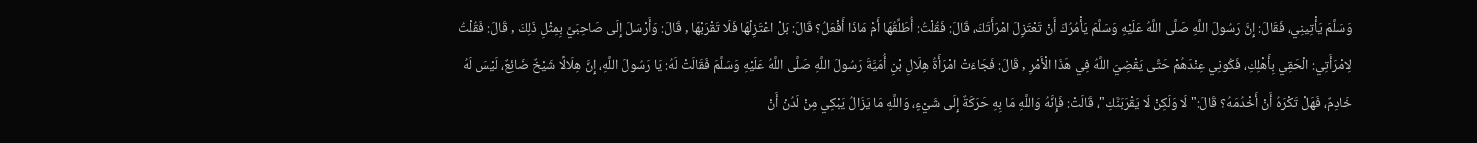وَسَلَّمَ يَأْتِينِي، فَقَالَ: إِنَّ رَسُولَ اللَّهِ صَلَّى اللَّهُ عَلَيْهِ وَسَلَّمَ يَأْمُرُكَ أَنْ تَعْتَزِلَ امْرَأَتَكَ، قَالَ: فَقُلْتُ: أُطَلِّقُهَا أَمْ مَاذَا أَفْعَلُ؟ قَالَ: بَلْ اعْتَزِلْهَا فَلَا تَقْرَبْهَا , قَالَ: وَأَرْسَلَ إِلَى صَاحِبَيَّ بِمِثْلِ ذَلِكَ , قَالَ: فَقُلْتُ لِامْرَأَتِي: الْحَقِي بِأَهْلِكِ، فَكُونِي عِنْدَهُمْ حَتَّى يَقْضِيَ اللَّهُ فِي هَذَا الْأَمْرِ , قَالَ: فَجَاءَتْ امْرَأَةُ هِلَالِ بْنِ أُمَيَّةَ رَسُولَ اللَّهِ صَلَّى اللَّهُ عَلَيْهِ وَسَلَّمَ فَقَالَتْ لَهُ: يَا رَسُولَ اللَّهِ، إِنَّ هِلَالًا شَيْخٌ ضَائِعٌ، لَيْسَ لَهُ خَادِمٌ، فَهَلْ تَكْرَهُ أَنْ أَخْدُمَهُ؟ قَالَ:" لَا وَلَكِنْ لَا يَقْرَبَنَّكِ"، قَالَتْ: فَإِنَّهُ وَاللَّهِ مَا بِهِ حَرَكَةٌ إِلَى شَيْءٍ، وَاللَّهِ مَا يَزَالُ يَبْكِي مِنْ لَدُنْ أَنْ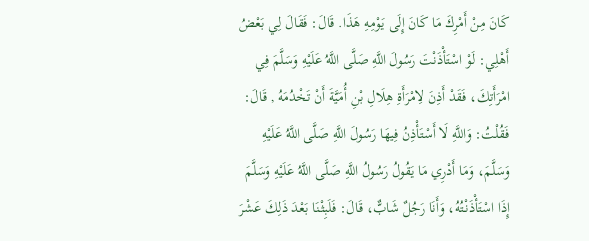كَانَ مِنْ أَمْرِكَ مَا كَانَ إِلَى يَوْمِهِ هَذَا. قَالَ: فَقَالَ لِي بَعْضُ أَهْلِي: لَوْ اسْتَأْذَنْتَ رَسُولَ اللَّهِ صَلَّى اللَّهُ عَلَيْهِ وَسَلَّمَ فِي امْرَأَتِكَ، فَقَدْ أَذِنَ لِامْرَأَةِ هِلَالِ بْنِ أُمَيَّةَ أَنْ تَخْدُمَهُ , قَالَ: فَقُلْتُ: وَاللَّهِ لَا أَسْتَأْذِنُ فِيهَا رَسُولَ اللَّهِ صَلَّى اللَّهُ عَلَيْهِ وَسَلَّمَ، وَمَا أَدْرِي مَا يَقُولُ رَسُولُ اللَّهِ صَلَّى اللَّهُ عَلَيْهِ وَسَلَّمَ إِذَا اسْتَأْذَنْتُهُ، وَأَنَا رَجُلٌ شَابٌّ، قَالَ: فَلَبِثْنَا بَعْدَ ذَلِكَ عَشْرَ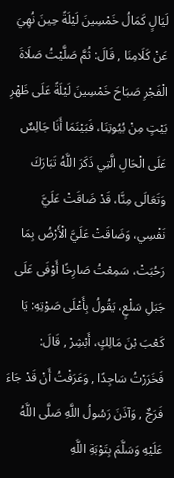لَيَالٍ كَمَالُ خَمْسِينَ لَيْلَةً حِينَ نُهِيَ عَنْ كَلَامِنَا , قَالَ: ثُمَّ صَلَّيْتُ صَلَاةَ الْفَجْرِ صَبَاحَ خَمْسِينَ لَيْلَةً عَلَى ظَهْرِ بَيْتٍ مِنْ بُيُوتِنَا، فَبَيْنَمَا أَنَا جَالِسٌ عَلَى الْحَالِ الَّتِي ذَكَرَ اللَّهُ تَبَارَكَ وَتَعَالَى مِنَّا، قَدْ ضَاقَتْ عَلَيَّ نَفْسِي، وَضَاقَتْ عَلَيَّ الْأَرْضُ بِمَا رَحُبَتْ، سَمِعْتُ صَارِخًا أَوْفَى عَلَى جَبَلِ سَلْعٍ، يَقُولُ بِأَعْلَى صَوْتِهِ: يَا كَعْبَ بْنَ مَالِكٍ، أَبْشِرْ , قَالَ: فَخَرَرْتُ سَاجِدًا , وَعَرَفْتُ أَنْ قَدْ جَاءَ فَرَجٌ , وَآذَنَ رَسُولُ اللَّهِ صَلَّى اللَّهُ عَلَيْهِ وَسَلَّمَ بِتَوْبَةِ اللَّهِ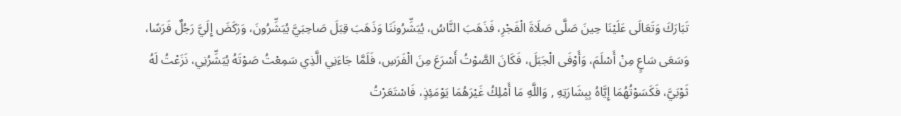تَبَارَكَ وَتَعَالَى عَلَيْنَا حِينَ صَلَّى صَلَاةَ الْفَجْرِ، فَذَهَبَ النَّاسُ، يُبَشِّرُونَنَا وَذَهَبَ قِبَلَ صَاحِبَيَّ يُبَشِّرُونَ، وَرَكَضَ إِلَيَّ رَجُلٌ فَرَسًا، وَسَعَى سَاعٍ مِنْ أَسْلَمَ، وَأَوْفَى الْجَبَلَ، فَكَانَ الصَّوْتُ أَسْرَعَ مِنَ الْفَرَسِ، فَلَمَّا جَاءَنِي الَّذِي سَمِعْتُ صَوْتَهُ يُبَشِّرُنِي، نَزَعْتُ لَهُ ثَوْبَيَّ، فَكَسَوْتُهُمَا إِيَّاهُ بِبِشَارَتِهِ , وَاللَّهِ مَا أَمْلِكُ غَيْرَهُمَا يَوْمَئِذٍ، فَاسْتَعَرْتُ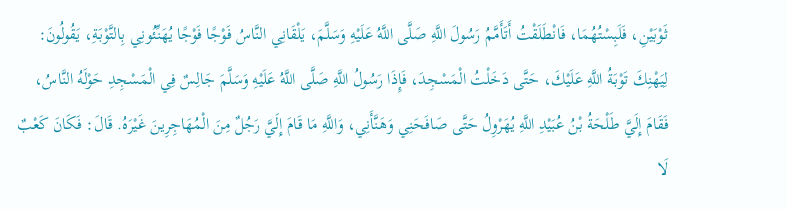ثَوْبَيْنِ، فَلَبِسْتُهُمَا، فَانْطَلَقْتُ أَتَأَمَّمُ رَسُولَ اللَّهِ صَلَّى اللَّهُ عَلَيْهِ وَسَلَّمَ، يَلْقَانِي النَّاسُ فَوْجًا فَوْجًا يُهَنِّئُونِي بِالتَّوْبَةِ، يَقُولُونَ: لِيَهْنِكَ تَوْبَةُ اللَّهِ عَلَيْكَ، حَتَّى دَخَلْتُ الْمَسْجِدَ، فَإِذَا رَسُولُ اللَّهِ صَلَّى اللَّهُ عَلَيْهِ وَسَلَّمَ جَالِسٌ فِي الْمَسْجِدِ حَوْلَهُ النَّاسُ، فَقَامَ إِلَيَّ طَلْحَةُ بْنُ عُبَيْدِ اللَّهِ يُهَرْوِلُ حَتَّى صَافَحَنِي وَهَنَّأَنِي، وَاللَّهِ مَا قَامَ إِلَيَّ رَجُلٌ مِنَ الْمُهَاجِرِينَ غَيْرَهُ. قَالَ: فَكَانَ كَعْبٌ لَا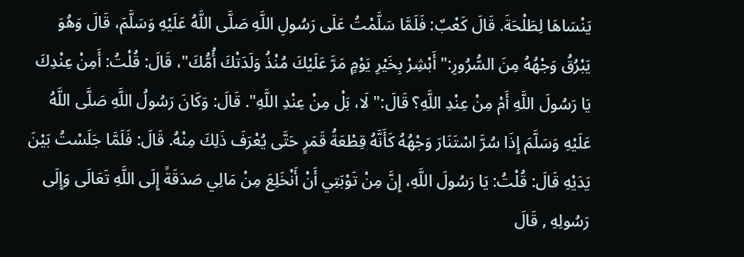يَنْسَاهَا لِطَلْحَةَ. قَالَ كَعْبٌ: فَلَمَّا سَلَّمْتُ عَلَى رَسُولِ اللَّهِ صَلَّى اللَّهُ عَلَيْهِ وَسَلَّمَ، قَالَ وَهُوَ يَبْرُقُ وَجْهُهُ مِنَ السُّرُورِ:" أَبْشِرْ بِخَيْرِ يَوْمٍ مَرَّ عَلَيْكَ مُنْذُ وَلَدَتْكَ أُمُّكَ"، قَالَ: قُلْتُ: أَمِنْ عِنْدِكَ يَا رَسُولَ اللَّهِ أَمْ مِنْ عِنْدِ اللَّهِ؟ قَالَ:" لَا، بَلْ مِنْ عِنْدِ اللَّهِ". قَالَ: وَكَانَ رَسُولُ اللَّهِ صَلَّى اللَّهُ عَلَيْهِ وَسَلَّمَ إِذَا سُرَّ اسْتَنَارَ وَجْهُهُ كَأَنَّهُ قِطْعَةُ قَمَرٍ حَتَّى يُعْرَفَ ذَلِكَ مِنْهُ. قَالَ: فَلَمَّا جَلَسْتُ بَيْنَ يَدَيْهِ قَالَ: قُلْتُ: يَا رَسُولَ اللَّهِ، إِنَّ مِنْ تَوْبَتِي أَنْ أَنْخَلِعَ مِنْ مَالِي صَدَقَةً إِلَى اللَّهِ تَعَالَى وَإِلَى رَسُولِهِ , قَالَ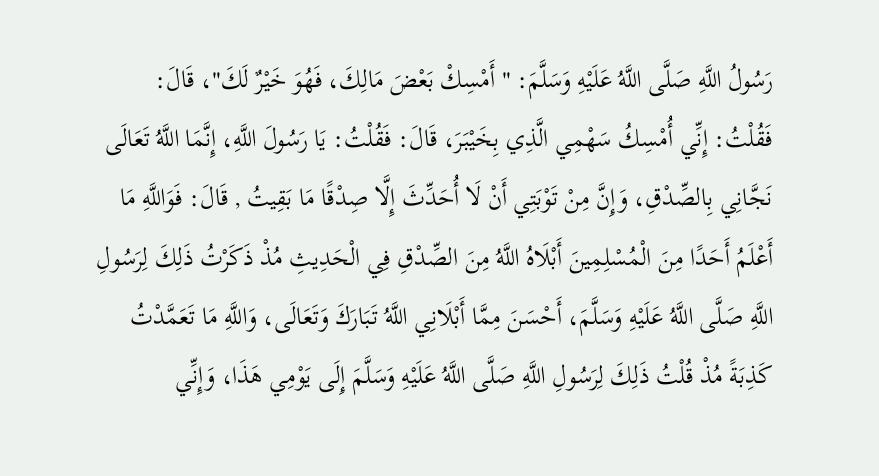رَسُولُ اللَّهِ صَلَّى اللَّهُ عَلَيْهِ وَسَلَّمَ: " أَمْسِكْ بَعْضَ مَالِكَ، فَهُوَ خَيْرٌ لَكَ"، قَالَ: فَقُلْتُ: إِنِّي أُمْسِكُ سَهْمِي الَّذِي بِخَيْبَرَ، قَالَ: فَقُلْتُ: يَا رَسُولَ اللَّهِ، إِنَّمَا اللَّهُ تَعَالَى نَجَّانِي بِالصِّدْقِ، وَإِنَّ مِنْ تَوْبَتِي أَنْ لَا أُحَدِّثَ إِلَّا صِدْقًا مَا بَقِيتُ , قَالَ: فَوَاللَّهِ مَا أَعْلَمُ أَحَدًا مِنَ الْمُسْلِمِينَ أَبْلَاهُ اللَّهُ مِنَ الصِّدْقِ فِي الْحَدِيثِ مُذْ ذَكَرْتُ ذَلِكَ لِرَسُولِ اللَّهِ صَلَّى اللَّهُ عَلَيْهِ وَسَلَّمَ، أَحْسَنَ مِمَّا أَبْلَانِي اللَّهُ تَبَارَكَ وَتَعَالَى، وَاللَّهِ مَا تَعَمَّدْتُ كَذِبَةً مُذْ قُلْتُ ذَلِكَ لِرَسُولِ اللَّهِ صَلَّى اللَّهُ عَلَيْهِ وَسَلَّمَ إِلَى يَوْمِي هَذَا، وَإِنِّي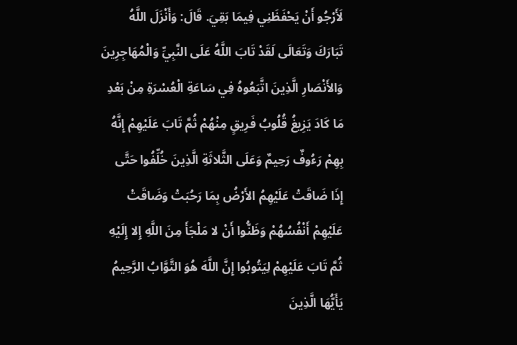لَأَرْجُو أَنْ يَحْفَظَنِي فِيمَا بَقِيَ. قَالَ: وَأَنْزَلَ اللَّهُ تَبَارَكَ وَتَعَالَى لَقَدْ تَابَ اللَّهُ عَلَى النَّبِيِّ وَالْمُهَاجِرِينَ وَالأَنْصَارِ الَّذِينَ اتَّبَعُوهُ فِي سَاعَةِ الْعُسْرَةِ مِنْ بَعْدِ مَا كَادَ يَزِيغُ قُلُوبُ فَرِيقٍ مِنْهُمْ ثُمَّ تَابَ عَلَيْهِمْ إِنَّهُ بِهِمْ رَءُوفٌ رَحِيمٌ وَعَلَى الثَّلاثَةِ الَّذِينَ خُلِّفُوا حَتَّى إِذَا ضَاقَتْ عَلَيْهِمُ الأَرْضُ بِمَا رَحُبَتْ وَضَاقَتْ عَلَيْهِمْ أَنْفُسُهُمْ وَظَنُّوا أَنْ لا مَلْجَأَ مِنَ اللَّهِ إِلا إِلَيْهِ ثُمَّ تَابَ عَلَيْهِمْ لِيَتُوبُوا إِنَّ اللَّهَ هُوَ التَّوَّابُ الرَّحِيمُ يَأَيُّهَا الَّذِينَ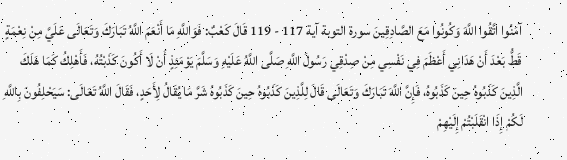آمَنُوا اتَّقُوا اللَّهَ وَكُونُوا مَعَ الصَّادِقِينَ سورة التوبة آية 117 - 119 قَالَ كَعْبٌ: فَوَاللَّهِ مَا أَنْعَمَ اللَّهُ تَبَارَكَ وَتَعَالَى عَلَيَّ مِنْ نِعْمَةٍ قَطُّ بَعْدَ أَنْ هَدَانِي أَعْظَمَ فِي نَفْسِي مِنْ صِدْقِي رَسُولَ اللَّهِ صَلَّى اللَّهُ عَلَيْهِ وَسَلَّمَ يَوْمَئِذٍ أَنْ لَا أَكُونَ كَذَبْتُهُ، فَأَهْلِكُ كَمَا هَلَكَ الَّذِينَ كَذَبُوهُ حِينَ كَذَبُوهُ، فَإِنَّ اللَّهَ تَبَارَكَ وَتَعَالَى قَالَ لِلَّذِينَ كَذَبُوهُ حِينَ كَذَبُوهُ شَرَّ مَا يُقَالُ لِأَحَدٍ، فَقَالَ اللَّهُ تَعَالَى: سَيَحْلِفُونَ بِاللَّهِ لَكُمْ إِذَا انْقَلَبْتُمْ إِلَيْهِمْ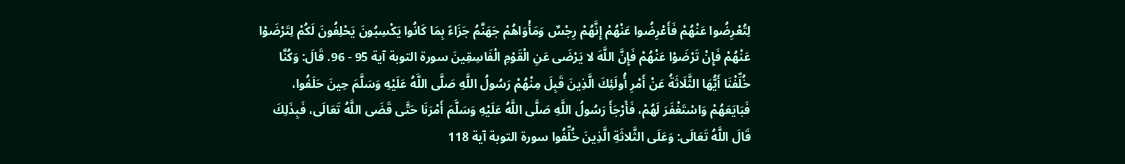لِتُعْرِضُوا عَنْهُمْ فَأَعْرِضُوا عَنْهُمْ إِنَّهُمْ رِجْسٌ وَمَأْوَاهُمْ جَهَنَّمُ جَزَاءً بِمَا كَانُوا يَكْسِبُونَ يَحْلِفُونَ لَكُمْ لِتَرْضَوْا عَنْهُمْ فَإِنْ تَرْضَوْا عَنْهُمْ فَإِنَّ اللَّهَ لا يَرْضَى عَنِ الْقَوْمِ الْفَاسِقِينَ سورة التوبة آية 95 - 96. قَالَ: وَكُنَّا خُلِّفْنَا أَيُّهَا الثَّلَاثَةُ عَنْ أَمْرِ أُولَئِكَ الَّذِينَ قَبِلَ مِنْهُمْ رَسُولُ اللَّهِ صَلَّى اللَّهُ عَلَيْهِ وَسَلَّمَ حِينَ حَلَفُوا، فَبَايَعَهُمْ وَاسْتَغْفَرَ لَهُمْ، فَأَرْجَأَ رَسُولُ اللَّهِ صَلَّى اللَّهُ عَلَيْهِ وَسَلَّمَ أَمْرَنَا حَتَّى قَضَى اللَّهُ تَعَالَى، فَبِذَلِكَ قَالَ اللَّهُ تَعَالَى: وَعَلَى الثَّلاثَةِ الَّذِينَ خُلِّفُوا سورة التوبة آية 118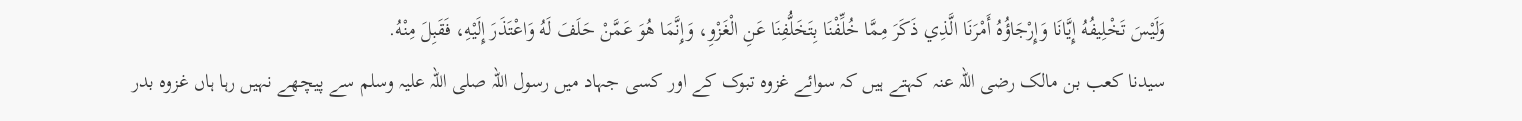وَلَيْسَ تَخْلِيفُهُ إِيَّانَا وَإِرْجَاؤُهُ أَمْرَنَا الَّذِي ذَكَرَ مِمَّا خُلِّفْنَا بِتَخَلُّفِنَا عَنِ الْغَزْوِ، وَإِنَّمَا هُوَ عَمَّنْ حَلَفَ لَهُ وَاعْتَذَرَ إِلَيْهِ، فَقَبِلَ مِنْهُ.
سیدنا کعب بن مالک رضی اللہ عنہ کہتے ہیں کہ سوائے غزوہ تبوک کے اور کسی جہاد میں رسول اللہ صلی اللہ علیہ وسلم سے پیچھے نہیں رہا ہاں غزوہ بدر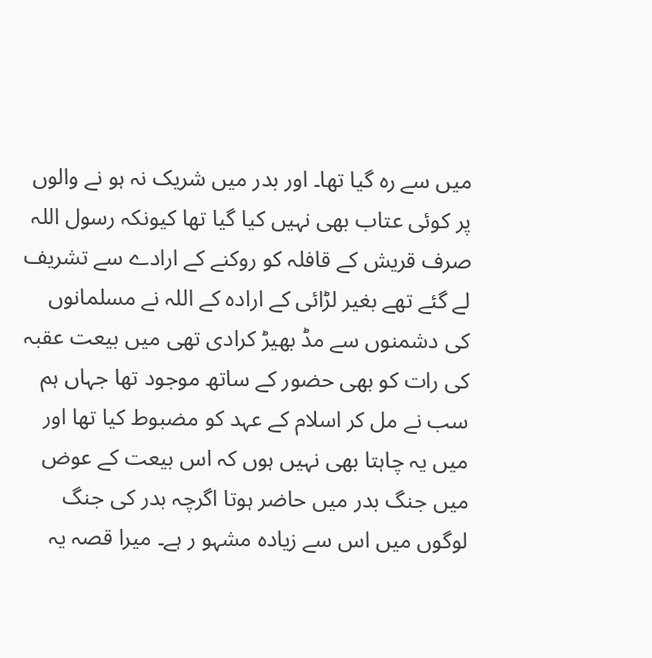میں سے رہ گیا تھا۔ اور بدر میں شریک نہ ہو نے والوں پر کوئی عتاب بھی نہیں کیا گیا تھا کیونکہ رسول اللہ صرف قریش کے قافلہ کو روکنے کے ارادے سے تشریف لے گئے تھے بغیر لڑائی کے ارادہ کے اللہ نے مسلمانوں کی دشمنوں سے مڈ بھیڑ کرادی تھی میں بیعت عقبہ کی رات کو بھی حضور کے ساتھ موجود تھا جہاں ہم سب نے مل کر اسلام کے عہد کو مضبوط کیا تھا اور میں یہ چاہتا بھی نہیں ہوں کہ اس بیعت کے عوض میں جنگ بدر میں حاضر ہوتا اگرچہ بدر کی جنگ لوگوں میں اس سے زیادہ مشہو ر ہے۔ میرا قصہ یہ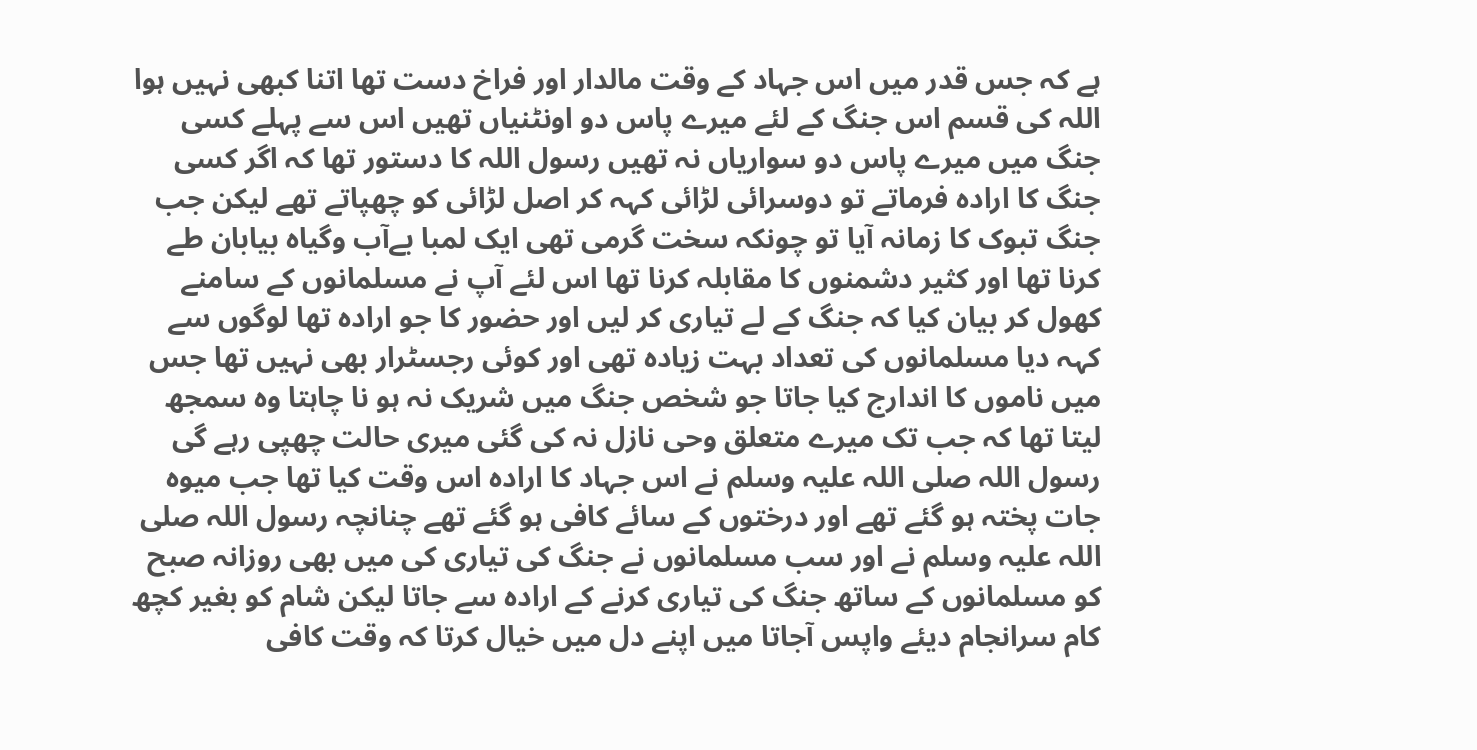ہے کہ جس قدر میں اس جہاد کے وقت مالدار اور فراخ دست تھا اتنا کبھی نہیں ہوا اللہ کی قسم اس جنگ کے لئے میرے پاس دو اونٹنیاں تھیں اس سے پہلے کسی جنگ میں میرے پاس دو سواریاں نہ تھیں رسول اللہ کا دستور تھا کہ اگر کسی جنگ کا ارادہ فرماتے تو دوسرائی لڑائی کہہ کر اصل لڑائی کو چھپاتے تھے لیکن جب جنگ تبوک کا زمانہ آیا تو چونکہ سخت گرمی تھی ایک لمبا بےآب وگیاہ بیابان طے کرنا تھا اور کثیر دشمنوں کا مقابلہ کرنا تھا اس لئے آپ نے مسلمانوں کے سامنے کھول کر بیان کیا کہ جنگ کے لے تیاری کر لیں اور حضور کا جو ارادہ تھا لوگوں سے کہہ دیا مسلمانوں کی تعداد بہت زیادہ تھی اور کوئی رجسٹرار بھی نہیں تھا جس میں ناموں کا اندارج کیا جاتا جو شخص جنگ میں شریک نہ ہو نا چاہتا وہ سمجھ لیتا تھا کہ جب تک میرے متعلق وحی نازل نہ کی گئی میری حالت چھپی رہے گی رسول اللہ صلی اللہ علیہ وسلم نے اس جہاد کا ارادہ اس وقت کیا تھا جب میوہ جات پختہ ہو گئے تھے اور درختوں کے سائے کافی ہو گئے تھے چنانچہ رسول اللہ صلی اللہ علیہ وسلم نے اور سب مسلمانوں نے جنگ کی تیاری کی میں بھی روزانہ صبح کو مسلمانوں کے ساتھ جنگ کی تیاری کرنے کے ارادہ سے جاتا لیکن شام کو بغیر کچھ کام سرانجام دیئے واپس آجاتا میں اپنے دل میں خیال کرتا کہ وقت کافی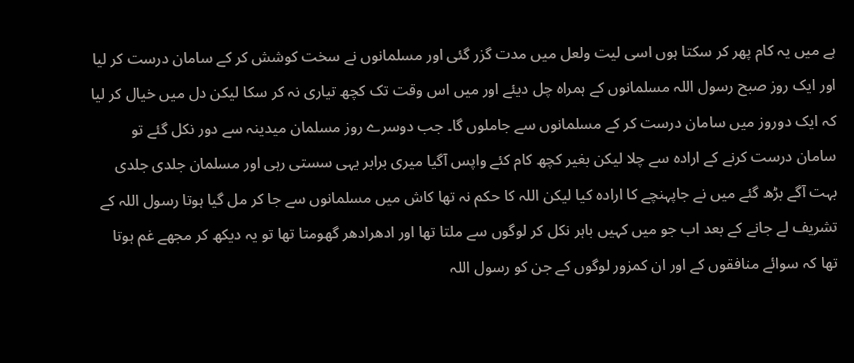ہے میں یہ کام پھر کر سکتا ہوں اسی لیت ولعل میں مدت گزر گئی اور مسلمانوں نے سخت کوشش کر کے سامان درست کر لیا اور ایک روز صبح رسول اللہ مسلمانوں کے ہمراہ چل دیئے اور میں اس وقت تک کچھ تیاری نہ کر سکا لیکن دل میں خیال کر لیا کہ ایک دوروز میں سامان درست کر کے مسلمانوں سے جاملوں گا۔ جب دوسرے روز مسلمان میدینہ سے دور نکل گئے تو سامان درست کرنے کے ارادہ سے چلا لیکن بغیر کچھ کام کئے واپس آگیا میری برابر یہی سستی رہی اور مسلمان جلدی جلدی بہت آگے بڑھ گئے میں نے جاپہنچے کا ارادہ کیا لیکن اللہ کا حکم نہ تھا کاش میں مسلمانوں سے جا کر مل گیا ہوتا رسول اللہ کے تشریف لے جانے کے بعد اب جو میں کہیں باہر نکل کر لوگوں سے ملتا تھا اور ادھرادھر گھومتا تھا تو یہ دیکھ کر مجھے غم ہوتا تھا کہ سوائے منافقوں کے اور ان کمزور لوگوں کے جن کو رسول اللہ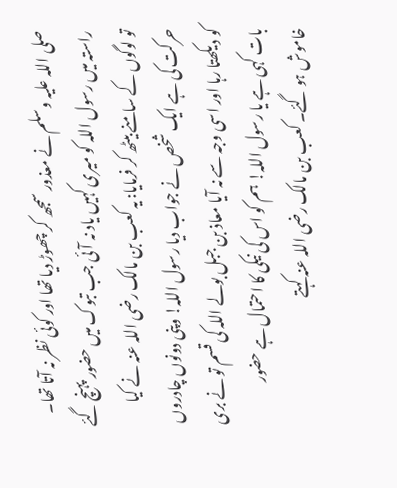صلی اللہ علیہ وسلم نے معذور سمجھ کر چھوڑ دیا تھا اور کوئی نظر نہ آتا تھا۔ راستہ میں رسول اللہ کو میری کہیں یاد نہ آئی جب تبوک میں حضور پہنچ گئے تو لوگوں کے سامنے بیٹھ کر فرمایا: یہ کعب بن مالک رضی اللہ عنہ نے کیا حرکت کی ہے ایک شخص نے جواب دیا رسول اللہ! وپنی دونوں چادروں کو دیکھتا رہا اور اسی وجہ سے نہ آیا معاذ بن جبل بولے اللہ کی قسم تو نے بری بات کہی ہے یا رسول اللہ! ہم کو اس کی نیکی کا احتمال ہے حضور خاموش ہو گئے۔ کعب بن مالک رضی اللہ عنہ کہتے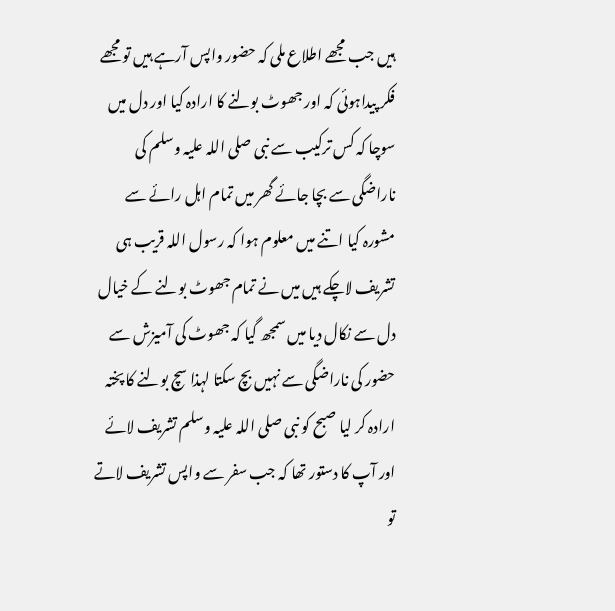ہیں جب مجھے اطلاع ملی کہ حضور واپس آرہے ہیں تو مجھے فکر پیداہوئی کہ اور جھوٹ بولنے کا ارادہ کیا اور دل میں سوچا کہ کس ترکیب سے نبی صلی اللہ علیہ وسلم کی ناراضگی سے بچا جائے گھر میں تمام اہل رائے سے مشورہ کیا اتنے میں معلوم ہوا کہ رسول اللہ قریب ہی تشریف لاچکے ہیں میں نے تمام جھوٹ بولنے کے خیال دل سے نکال دیا میں سمجھ گیا کہ جھوٹ کی آمیزش سے حضور کی ناراضگی سے نہیں بچ سکتا لہذا سچ بولنے کا پختہ ارادہ کر لیا صبح کو نبی صلی اللہ علیہ وسلم تشریف لائے اور آپ کا دستور تھا کہ جب سفر سے واپس تشریف لاتے تو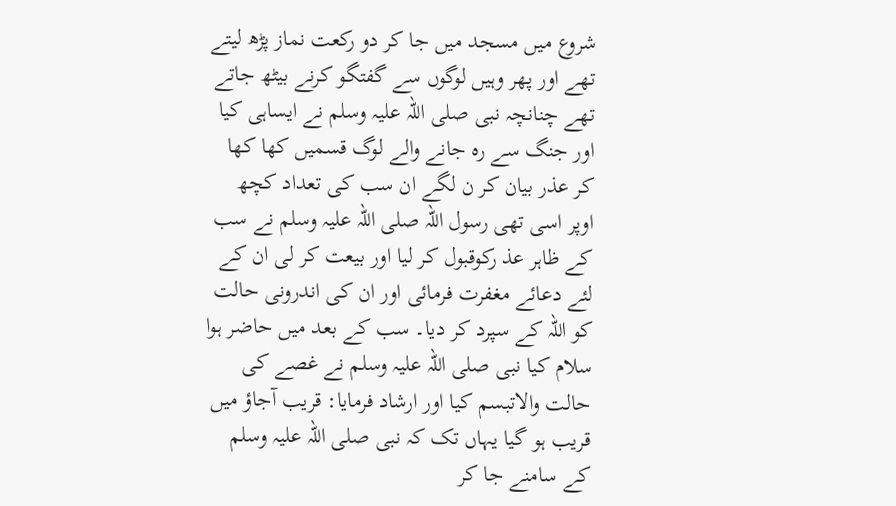شروع میں مسجد میں جا کر دو رکعت نماز پڑھ لیتے تھے اور پھر وہیں لوگوں سے گفتگو کرنے بیٹھ جاتے تھے چنانچہ نبی صلی اللہ علیہ وسلم نے ایساہی کیا اور جنگ سے رہ جانے والے لوگ قسمیں کھا کھا کر عذر بیان کر ن لگے ان سب کی تعداد کچھ اوپر اسی تھی رسول اللہ صلی اللہ علیہ وسلم نے سب کے ظاہر عذ رکوقبول کر لیا اور بیعت کر لی ان کے لئے دعائے مغفرت فرمائی اور ان کی اندرونی حالت کو اللہ کے سپرد کر دیا۔ سب کے بعد میں حاضر ہوا سلام کیا نبی صلی اللہ علیہ وسلم نے غصے کی حالت والاتبسم کیا اور ارشاد فرمایا: قریب آجاؤ میں قریب ہو گیا یہاں تک کہ نبی صلی اللہ علیہ وسلم کے سامنے جا کر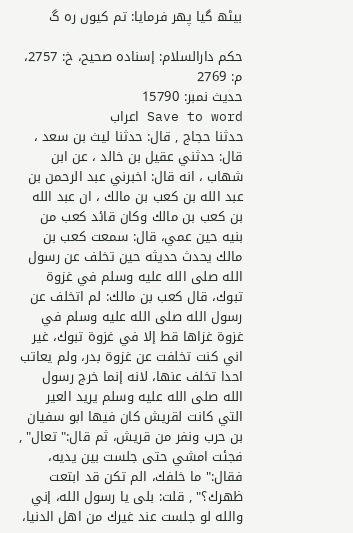بیٹھ گیا پھر فرمایا: تم کیوں رہ گ

حكم دارالسلام: إسناده صحيح، خ: 2757، م: 2769
حدیث نمبر: 15790
Save to word اعراب
حدثنا حجاج , قال: حدثنا ليث بن سعد ، قال: حدثني عقيل بن خالد ، عن ابن شهاب ، انه قال: اخبرني عبد الرحمن بن عبد الله بن كعب بن مالك ، ان عبد الله بن كعب بن مالك وكان قائد كعب من بنيه حين عمي، قال: سمعت كعب بن مالك يحدث حديثه حين تخلف عن رسول الله صلى الله عليه وسلم في غزوة تبوك، قال كعب بن مالك: لم اتخلف عن رسول الله صلى الله عليه وسلم في غزوة غزاها قط إلا في غزوة تبوك، غير اني كنت تخلفت عن غزوة بدر، ولم يعاتب احدا تخلف عنها، لانه إنما خرج رسول الله صلى الله عليه وسلم يريد العير التي كانت لقريش كان فيها ابو سفيان بن حرب ونفر من قريش، ثم قال:" تعال" , فجئت امشي حتى جلست بين يديه، فقال:" ما خلفك، الم تكن قد ابتعت ظهرك؟" , قلت: بلى يا رسول الله، إني والله لو جلست عند غيرك من اهل الدنيا،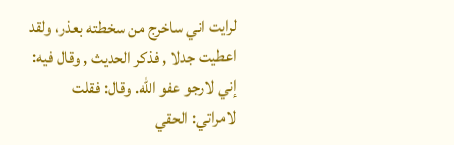لرايت اني ساخرج من سخطته بعذر، ولقد اعطيت جدلا , فذكر الحديث , وقال فيه: إني لارجو عفو الله. وقال: فقلت لامراتي: الحقي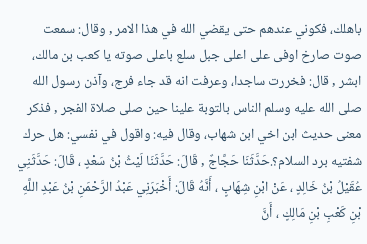باهلك، فكوني عندهم حتى يقضي الله في هذا الامر , وقال: سمعت صوت صارخ اوفى على اعلى جبل سلع باعلى صوته يا كعب بن مالك، ابشر , قال: فخررت ساجدا، وعرفت انه قد جاء فرج، وآذن رسول الله صلى الله عليه وسلم الناس بالتوبة علينا حين صلى صلاة الفجر , فذكر معنى حديث ابن اخي ابن شهاب، وقال فيه: واقول في نفسي: هل حرك شفتيه برد السلام؟.حَدَّثَنَا حَجَّاجٌ , قَالَ: حَدَّثَنَا لَيْثُ بْنُ سَعْدٍ ، قَالَ: حَدَّثَنِي عُقَيْلُ بْنُ خَالِدٍ ، عَنْ ابْنِ شِهَابٍ ، أَنَّهُ قَالَ: أَخْبَرَنِي عَبْدُ الرَّحْمَنِ بْنُ عَبْدِ اللَّهِ بْنِ كَعْبِ بْنِ مَالِكٍ ، أَنَّ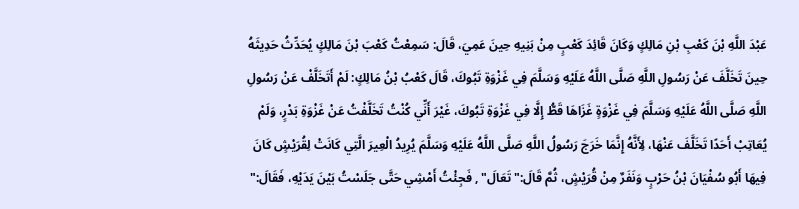عَبْدَ اللَّهِ بْنَ كَعْبِ بْنِ مَالِكٍ وَكَانَ قَائِدَ كَعْبٍ مِنْ بَنِيهِ حِينَ عَمِيَ، قَالَ: سَمِعْتُ كَعْبَ بْنَ مَالِكٍ يُحَدِّثُ حَدِيثَهُ حِينَ تَخَلَّفَ عَنْ رَسُولِ اللَّهِ صَلَّى اللَّهُ عَلَيْهِ وَسَلَّمَ فِي غَزْوَةِ تَبُوكَ، قَالَ كَعْبُ بْنُ مَالِكٍ: لَمْ أَتَخَلَّفْ عَنْ رَسُولِ اللَّهِ صَلَّى اللَّهُ عَلَيْهِ وَسَلَّمَ فِي غَزْوَةٍ غَزَاهَا قَطُّ إِلَّا فِي غَزْوَةِ تَبُوكَ، غَيْرَ أَنِّي كُنْتُ تَخَلَّفْتُ عَنْ غَزْوَةِ بَدْرٍ، وَلَمْ يُعَاتِبْ أَحَدًا تَخَلَّفَ عَنْهَا، لِأَنَّهُ إِنَّمَا خَرَجَ رَسُولُ اللَّهِ صَلَّى اللَّهُ عَلَيْهِ وَسَلَّمَ يُرِيدُ الْعِيرَ الَّتِي كَانَتْ لِقُرَيْشٍ كَانَ فِيهَا أَبُو سُفْيَانَ بْنُ حَرْبٍ وَنَفَرٌ مِنْ قُرَيْشٍ، ثُمَّ قَالَ:" تَعَالَ" , فَجِئْتُ أَمْشِي حَتَّى جَلَسْتُ بَيْنَ يَدَيْهِ، فَقَالَ:"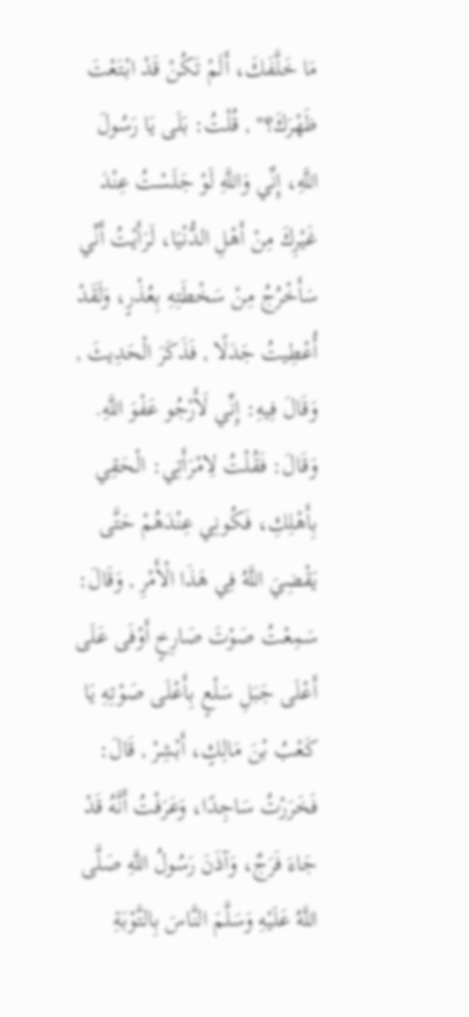مَا خَلَّفَكَ، أَلَمْ تَكُنْ قَدْ ابْتَعْتَ ظَهْرَكَ؟" , قُلْتُ: بَلَى يَا رَسُولَ اللَّهِ، إِنِّي وَاللَّهِ لَوْ جَلَسْتُ عِنْدَ غَيْرِكَ مِنْ أَهْلِ الدُّنْيَا، لَرَأَيْتُ أَنِّي سَأَخْرُجُ مِنْ سَخْطَتِهِ بِعُذْرٍ، وَلَقَدْ أُعْطِيتُ جَدَلًا , فَذَكَرَ الْحَدِيثَ , وَقَالَ فِيهِ: إِنِّي لَأَرْجُو عَفْوَ اللَّهِ. وَقَالَ: فَقُلْتُ لِامْرَأَتِي: الْحَقِي بِأَهْلِكِ، فَكُونِي عِنْدَهُمْ حَتَّى يَقْضِيَ اللَّهُ فِي هَذَا الْأَمْرِ , وَقَالَ: سَمِعْتُ صَوْتَ صَارِخٍ أَوْفَى عَلَى أَعْلَى جَبَلِ سَلْعٍ بِأَعْلَى صَوْتِهِ يَا كَعْبُ بْنَ مَالِكٍ، أَبْشِرْ , قَالَ: فَخَرَرْتُ سَاجِدًا، وَعَرَفْتُ أَنَّهُ قَدْ جَاءَ فَرَجٌ، وَآذَنَ رَسُولُ اللَّهِ صَلَّى اللَّهُ عَلَيْهِ وَسَلَّمَ النَّاسَ بِالتَّوْبَةِ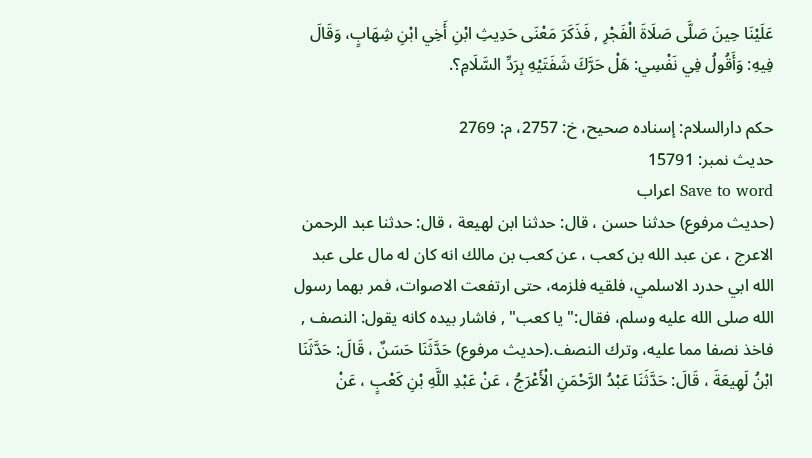عَلَيْنَا حِينَ صَلَّى صَلَاةَ الْفَجْرِ , فَذَكَرَ مَعْنَى حَدِيثِ ابْنِ أَخِي ابْنِ شِهَابٍ، وَقَالَ فِيهِ: وَأَقُولُ فِي نَفْسِي: هَلْ حَرَّكَ شَفَتَيْهِ بِرَدِّ السَّلَامِ؟.

حكم دارالسلام: إسناده صحيح، خ: 2757، م: 2769
حدیث نمبر: 15791
Save to word اعراب
(حديث مرفوع) حدثنا حسن ، قال: حدثنا ابن لهيعة ، قال: حدثنا عبد الرحمن الاعرج ، عن عبد الله بن كعب ، عن كعب بن مالك انه كان له مال على عبد الله ابي حدرد الاسلمي، فلقيه فلزمه، حتى ارتفعت الاصوات، فمر بهما رسول الله صلى الله عليه وسلم، فقال:" يا كعب" , فاشار بيده كانه يقول: النصف , فاخذ نصفا مما عليه، وترك النصف.(حديث مرفوع) حَدَّثَنَا حَسَنٌ ، قَالَ: حَدَّثَنَا ابْنُ لَهِيعَةَ ، قَالَ: حَدَّثَنَا عَبْدُ الرَّحْمَنِ الْأَعْرَجُ ، عَنْ عَبْدِ اللَّهِ بْنِ كَعْبٍ ، عَنْ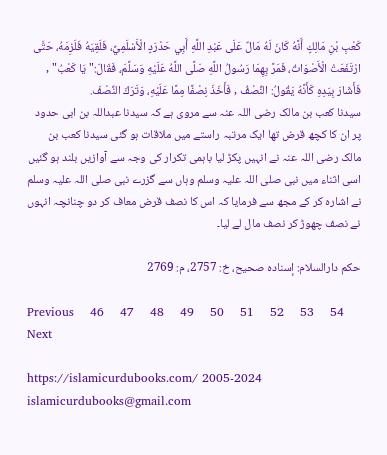كَعْبِ بْنِ مَالِكٍ أَنَّهُ كَانَ لَهُ مَالٌ عَلَى عَبْدِ اللَّهِ أَبِي حَدْرَدٍ الْأَسْلَمِيِّ، فَلَقِيَهُ فَلَزِمَهُ، حَتَّى ارْتَفَعَتْ الْأَصْوَاتُ، فَمَرَّ بِهِمَا رَسُولُ اللَّهِ صَلَّى اللَّهُ عَلَيْهِ وَسَلَّمَ، فَقَالَ:" يَا كَعْبُ" , فَأَشَارَ بِيَدِهِ كَأَنَّهُ يَقُولُ: النِّصْفُ , فَأَخَذَ نِصْفًا مِمَّا عَلَيْهِ، وَتَرَكَ النِّصْفَ.
سیدنا کعب بن مالک رضی اللہ عنہ سے مروی ہے کہ سیدنا عبداللہ بن ابی حدود پر ان کا کچھ قرض تھا ایک مرتبہ راستے میں ملاقات ہو گئی سیدنا کعب بن مالک رضی اللہ عنہ نے انہیں پکڑ لیا باہمی تکرار کی وجہ سے آوازیں بلند ہو گئیں اسی اثناء میں نبی صلی اللہ علیہ وسلم وہاں سے گزرے نبی صلی اللہ علیہ وسلم نے اشارہ کر کے مجھ سے فرمایا کہ اس کا نصف قرض معاف کر دو چنانچہ انہوں نے نصف چھوڑ کر نصف مال لے لیا۔

حكم دارالسلام: إسناده صحيح، خ: 2757، م: 2769

Previous    46    47    48    49    50    51    52    53    54    Next

https://islamicurdubooks.com/ 2005-2024 islamicurdubooks@gmail.com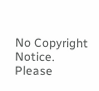No Copyright Notice.
Please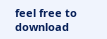feel free to download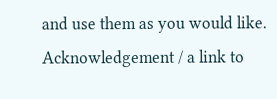and use them as you would like.
Acknowledgement / a link to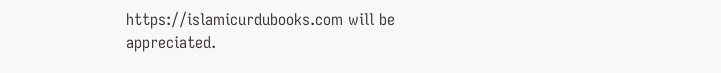https://islamicurdubooks.com will be appreciated.